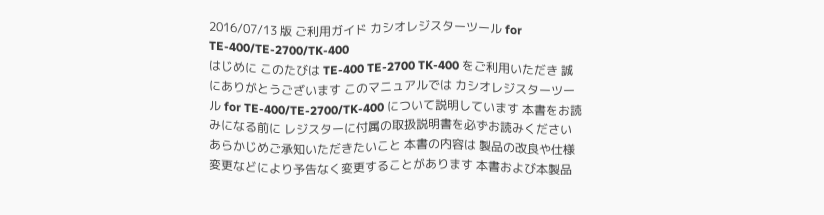2016/07/13 版 ご利用ガイド カシオレジスターツール for TE-400/TE-2700/TK-400
はじめに このたびは TE-400 TE-2700 TK-400 をご利用いただき 誠にありがとうございます このマニュアルでは カシオレジスターツール for TE-400/TE-2700/TK-400 について説明しています 本書をお読みになる前に レジスターに付属の取扱説明書を必ずお読みください あらかじめご承知いただきたいこと 本書の内容は 製品の改良や仕様変更などにより予告なく変更することがあります 本書および本製品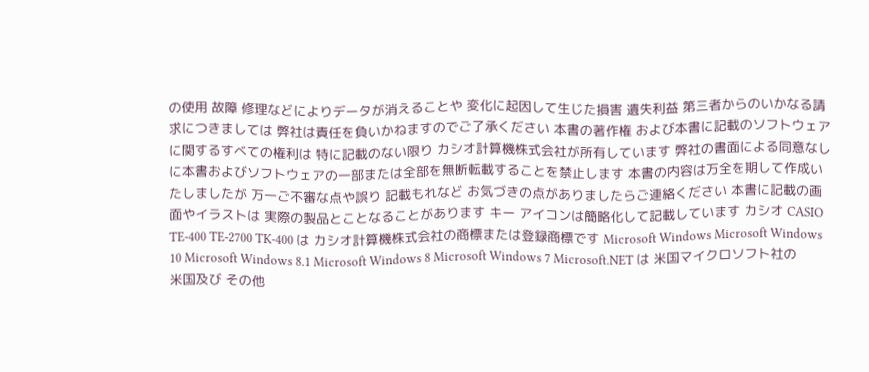の使用 故障 修理などによりデータが消えることや 変化に起因して生じた損害 遺失利益 第三者からのいかなる請求につきましては 弊社は責任を負いかねますのでご了承ください 本書の著作権 および本書に記載のソフトウェアに関するすべての権利は 特に記載のない限り カシオ計算機株式会社が所有しています 弊社の書面による同意なしに本書およびソフトウェアの一部または全部を無断転載することを禁止します 本書の内容は万全を期して作成いたしましたが 万一ご不審な点や誤り 記載もれなど お気づきの点がありましたらご連絡ください 本書に記載の画面やイラストは 実際の製品とことなることがあります キー アイコンは簡略化して記載しています カシオ CASIO TE-400 TE-2700 TK-400 は カシオ計算機株式会社の商標または登録商標です Microsoft Windows Microsoft Windows 10 Microsoft Windows 8.1 Microsoft Windows 8 Microsoft Windows 7 Microsoft.NET は 米国マイクロソフト社の米国及び その他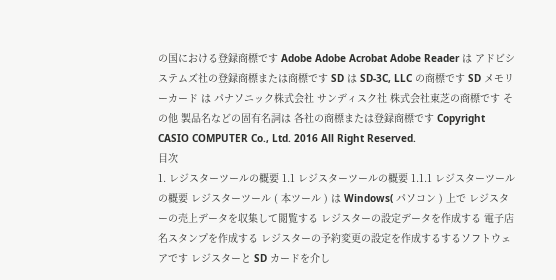の国における登録商標です Adobe Adobe Acrobat Adobe Reader は アドビシステムズ社の登録商標または商標です SD は SD-3C, LLC の商標です SD メモリーカード は パナソニック株式会社 サンディスク社 株式会社東芝の商標です その他 製品名などの固有名詞は 各社の商標または登録商標です Copyright CASIO COMPUTER Co., Ltd. 2016 All Right Reserved.
目次
1. レジスターツールの概要 1.1 レジスターツールの概要 1.1.1 レジスターツールの概要 レジスターツール ( 本ツール ) は Windows( パソコン ) 上で レジスターの売上データを収集して閲覧する レジスターの設定データを作成する 電子店名スタンプを作成する レジスターの予約変更の設定を作成するするソフトウェアです レジスターと SD カードを介し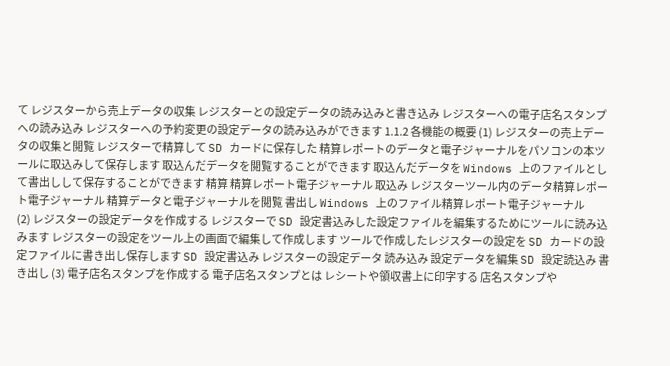て レジスターから売上データの収集 レジスターとの設定データの読み込みと書き込み レジスターへの電子店名スタンプへの読み込み レジスターへの予約変更の設定データの読み込みができます 1.1.2 各機能の概要 (1) レジスターの売上データの収集と閲覧 レジスターで精算して SD カードに保存した 精算レポートのデータと電子ジャーナルをパソコンの本ツールに取込みして保存します 取込んだデータを閲覧することができます 取込んだデータを Windows 上のファイルとして書出しして保存することができます 精算 精算レポート電子ジャーナル 取込み レジスターツール内のデータ精算レポート電子ジャーナル 精算データと電子ジャーナルを閲覧 書出し Windows 上のファイル精算レポート電子ジャーナル
(2) レジスターの設定データを作成する レジスターで SD 設定書込みした設定ファイルを編集するためにツールに読み込みます レジスターの設定をツール上の画面で編集して作成します ツールで作成したレジスターの設定を SD カードの設定ファイルに書き出し保存します SD 設定書込み レジスターの設定データ 読み込み 設定データを編集 SD 設定読込み 書き出し (3) 電子店名スタンプを作成する 電子店名スタンプとは レシートや領収書上に印字する 店名スタンプや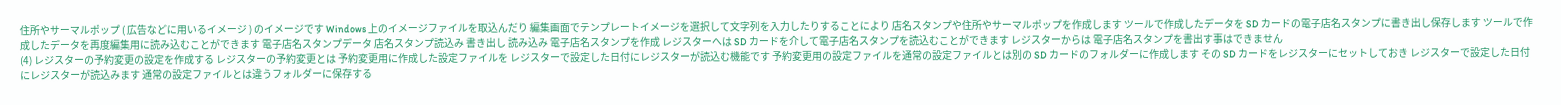住所やサーマルポップ ( 広告などに用いるイメージ ) のイメージです Windows 上のイメージファイルを取込んだり 編集画面でテンプレートイメージを選択して文字列を入力したりすることにより 店名スタンプや住所やサーマルポップを作成します ツールで作成したデータを SD カードの電子店名スタンプに書き出し保存します ツールで作成したデータを再度編集用に読み込むことができます 電子店名スタンプデータ 店名スタンプ読込み 書き出し 読み込み 電子店名スタンプを作成 レジスターへは SD カードを介して電子店名スタンプを読込むことができます レジスターからは 電子店名スタンプを書出す事はできません
(4) レジスターの予約変更の設定を作成する レジスターの予約変更とは 予約変更用に作成した設定ファイルを レジスターで設定した日付にレジスターが読込む機能です 予約変更用の設定ファイルを通常の設定ファイルとは別の SD カードのフォルダーに作成します その SD カードをレジスターにセットしておき レジスターで設定した日付にレジスターが読込みます 通常の設定ファイルとは違うフォルダーに保存する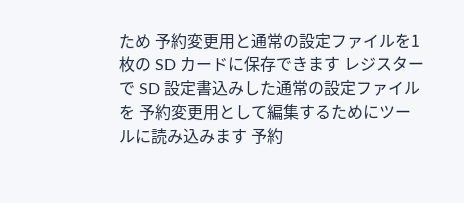ため 予約変更用と通常の設定ファイルを1 枚の SD カードに保存できます レジスターで SD 設定書込みした通常の設定ファイルを 予約変更用として編集するためにツールに読み込みます 予約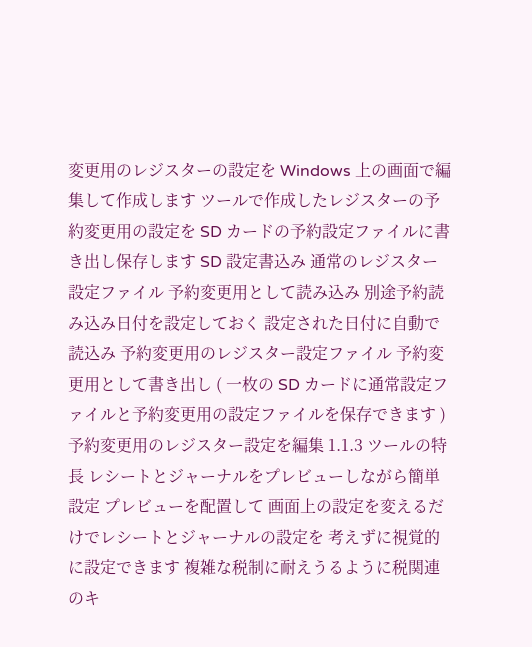変更用のレジスターの設定を Windows 上の画面で編集して作成します ツールで作成したレジスターの予約変更用の設定を SD カードの予約設定ファイルに書き出し保存します SD 設定書込み 通常のレジスター設定ファイル 予約変更用として読み込み 別途予約読み込み日付を設定しておく 設定された日付に自動で読込み 予約変更用のレジスター設定ファイル 予約変更用として書き出し ( 一枚の SD カードに通常設定ファイルと予約変更用の設定ファイルを保存できます ) 予約変更用のレジスター設定を編集 1.1.3 ツールの特長 レシートとジャーナルをプレビューしながら簡単設定 プレビューを配置して 画面上の設定を変えるだけでレシートとジャーナルの設定を 考えずに視覚的に設定できます 複雑な税制に耐えうるように税関連のキ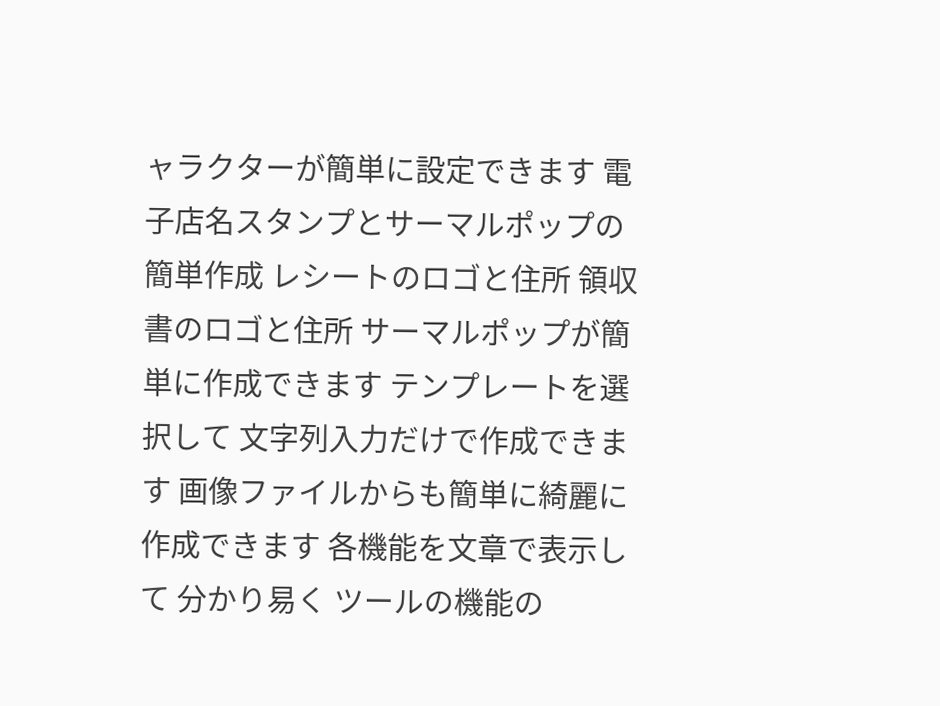ャラクターが簡単に設定できます 電子店名スタンプとサーマルポップの簡単作成 レシートのロゴと住所 領収書のロゴと住所 サーマルポップが簡単に作成できます テンプレートを選択して 文字列入力だけで作成できます 画像ファイルからも簡単に綺麗に作成できます 各機能を文章で表示して 分かり易く ツールの機能の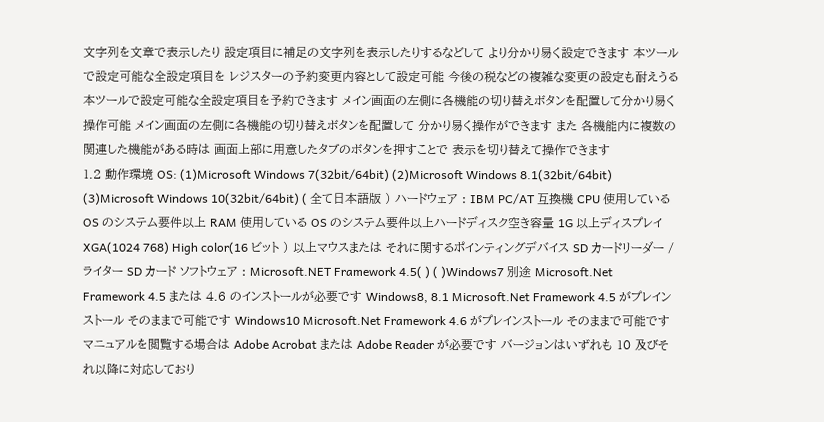文字列を文章で表示したり 設定項目に補足の文字列を表示したりするなどして より分かり易く設定できます 本ツールで設定可能な全設定項目を レジスターの予約変更内容として設定可能 今後の税などの複雑な変更の設定も耐えうる 本ツールで設定可能な全設定項目を予約できます メイン画面の左側に各機能の切り替えボタンを配置して分かり易く操作可能 メイン画面の左側に各機能の切り替えボタンを配置して 分かり易く操作ができます また 各機能内に複数の関連した機能がある時は 画面上部に用意したタブのボタンを押すことで 表示を切り替えて操作できます
1.2 動作環境 OS: (1)Microsoft Windows 7(32bit/64bit) (2)Microsoft Windows 8.1(32bit/64bit) (3)Microsoft Windows 10(32bit/64bit) ( 全て日本語版 ) ハードウェア : IBM PC/AT 互換機 CPU 使用している OS のシステム要件以上 RAM 使用している OS のシステム要件以上ハードディスク空き容量 1G 以上ディスプレイ XGA(1024 768) High color(16 ビット ) 以上マウスまたは それに関するポインティングデバイス SD カードリーダー / ライター SD カード ソフトウェア : Microsoft.NET Framework 4.5( ) ( )Windows7 別途 Microsoft.Net Framework 4.5 または 4.6 のインストールが必要です Windows8, 8.1 Microsoft.Net Framework 4.5 がプレインストール そのままで可能です Windows10 Microsoft.Net Framework 4.6 がプレインストール そのままで可能です マニュアルを閲覧する場合は Adobe Acrobat または Adobe Reader が必要です バージョンはいずれも 10 及びそれ以降に対応しており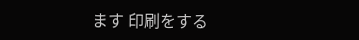ます 印刷をする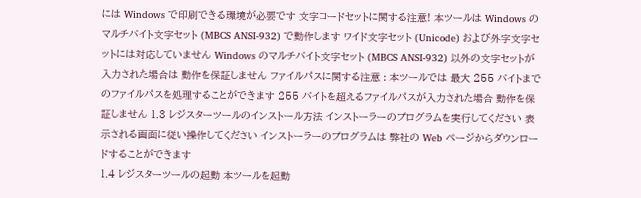には Windows で印刷できる環境が必要です 文字コードセットに関する注意! 本ツールは Windows のマルチバイト文字セット (MBCS ANSI-932) で動作します ワイド文字セット (Unicode) および外字文字セットには対応していません Windows のマルチバイト文字セット (MBCS ANSI-932) 以外の文字セットが入力された場合は 動作を保証しません ファイルパスに関する注意 : 本ツールでは 最大 255 バイトまでのファイルパスを処理することができます 255 バイトを超えるファイルパスが入力された場合 動作を保証しません 1.3 レジスターツールのインストール方法 インストーラーのプログラムを実行してください 表示される画面に従い操作してください インストーラーのプログラムは 弊社の Web ページからダウンロードすることができます
1.4 レジスターツールの起動 本ツールを起動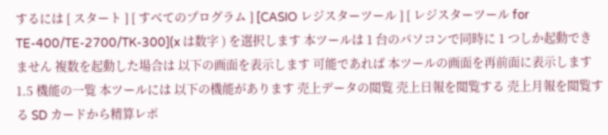するには [ スタート ] [ すべてのプログラム ] [CASIO レジスターツール ] [ レジスターツール for TE-400/TE-2700/TK-300](x は数字 ) を選択します 本ツールは 1 台のパソコンで同時に 1 つしか起動できません 複数を起動した場合は 以下の画面を表示します 可能であれば 本ツールの画面を再前面に表示します 1.5 機能の一覧 本ツールには 以下の機能があります 売上データの閲覧 売上日報を閲覧する 売上月報を閲覧する SD カードから精算レポ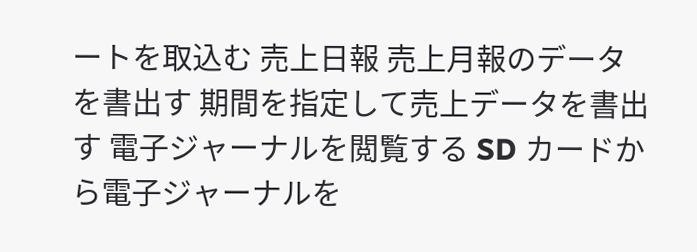ートを取込む 売上日報 売上月報のデータを書出す 期間を指定して売上データを書出す 電子ジャーナルを閲覧する SD カードから電子ジャーナルを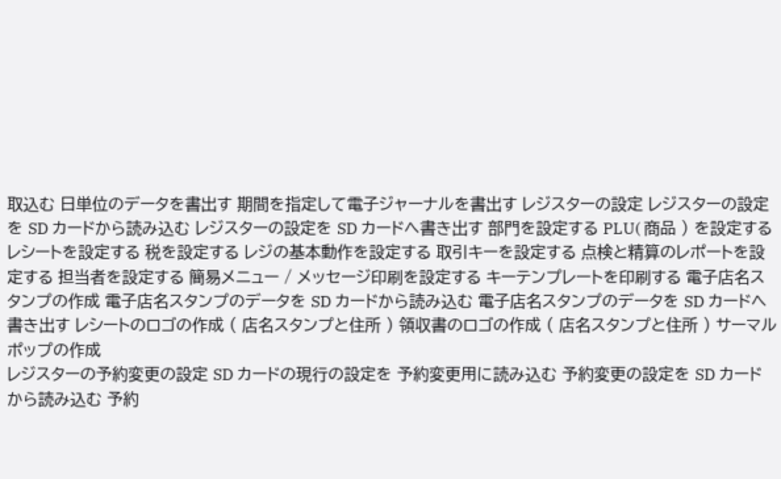取込む 日単位のデータを書出す 期間を指定して電子ジャーナルを書出す レジスターの設定 レジスターの設定を SD カードから読み込む レジスターの設定を SD カードへ書き出す 部門を設定する PLU( 商品 ) を設定する レシートを設定する 税を設定する レジの基本動作を設定する 取引キーを設定する 点検と精算のレポートを設定する 担当者を設定する 簡易メニュー / メッセージ印刷を設定する キーテンプレートを印刷する 電子店名スタンプの作成 電子店名スタンプのデータを SD カードから読み込む 電子店名スタンプのデータを SD カードへ書き出す レシートのロゴの作成 ( 店名スタンプと住所 ) 領収書のロゴの作成 ( 店名スタンプと住所 ) サーマルポップの作成
レジスターの予約変更の設定 SD カードの現行の設定を 予約変更用に読み込む 予約変更の設定を SD カードから読み込む 予約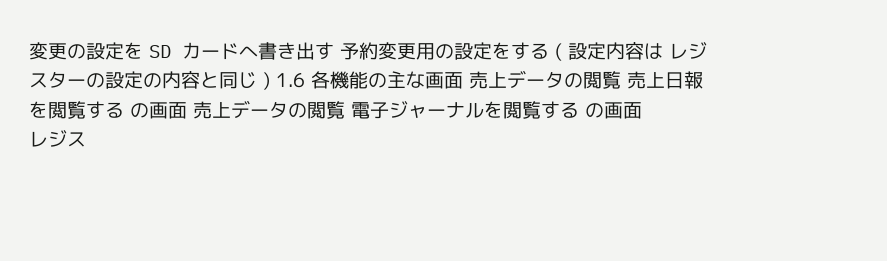変更の設定を SD カードへ書き出す 予約変更用の設定をする ( 設定内容は レジスターの設定の内容と同じ ) 1.6 各機能の主な画面 売上データの閲覧 売上日報を閲覧する の画面 売上データの閲覧 電子ジャーナルを閲覧する の画面
レジス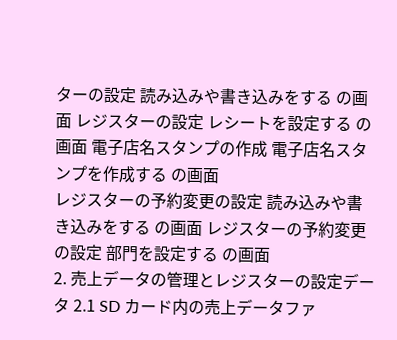ターの設定 読み込みや書き込みをする の画面 レジスターの設定 レシートを設定する の画面 電子店名スタンプの作成 電子店名スタンプを作成する の画面
レジスターの予約変更の設定 読み込みや書き込みをする の画面 レジスターの予約変更の設定 部門を設定する の画面
2. 売上データの管理とレジスターの設定データ 2.1 SD カード内の売上データファ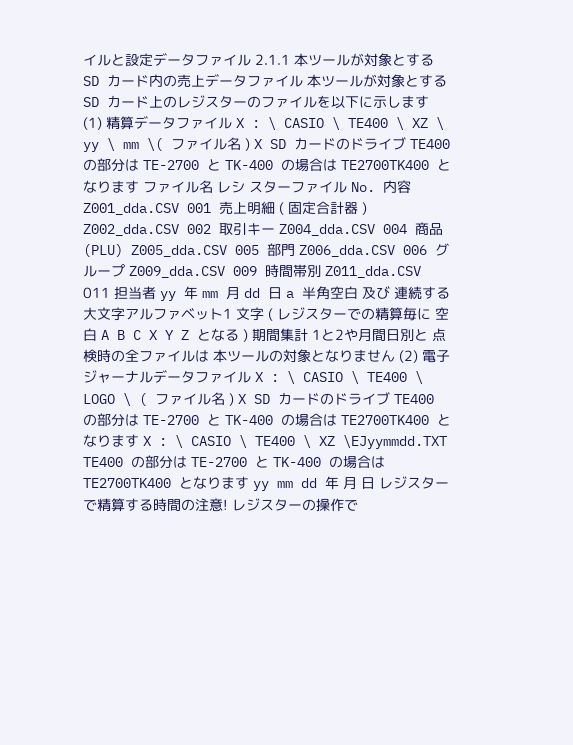イルと設定データファイル 2.1.1 本ツールが対象とする SD カード内の売上データファイル 本ツールが対象とする SD カード上のレジスターのファイルを以下に示します (1) 精算データファイル X : \ CASIO \ TE400 \ XZ \ yy \ mm \( ファイル名 ) X SD カードのドライブ TE400 の部分は TE-2700 と TK-400 の場合は TE2700TK400 となります ファイル名 レシ スターファイル No. 内容 Z001_dda.CSV 001 売上明細 ( 固定合計器 ) Z002_dda.CSV 002 取引キー Z004_dda.CSV 004 商品 (PLU) Z005_dda.CSV 005 部門 Z006_dda.CSV 006 グループ Z009_dda.CSV 009 時間帯別 Z011_dda.CSV 011 担当者 yy 年 mm 月 dd 日 a 半角空白 及び 連続する大文字アルファベット1 文字 ( レジスターでの精算毎に 空白 A B C X Y Z となる ) 期間集計 1と2や月間日別と 点検時の全ファイルは 本ツールの対象となりません (2) 電子ジャーナルデータファイル X : \ CASIO \ TE400 \ LOGO \ ( ファイル名 ) X SD カードのドライブ TE400 の部分は TE-2700 と TK-400 の場合は TE2700TK400 となります X : \ CASIO \ TE400 \ XZ \EJyymmdd.TXT TE400 の部分は TE-2700 と TK-400 の場合は TE2700TK400 となります yy mm dd 年 月 日 レジスターで精算する時間の注意! レジスターの操作で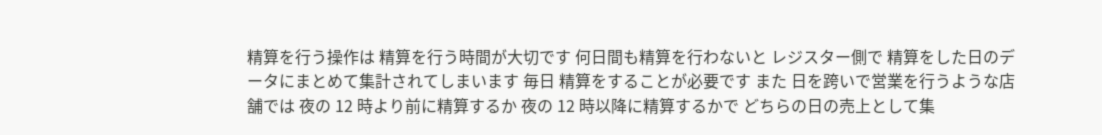精算を行う操作は 精算を行う時間が大切です 何日間も精算を行わないと レジスター側で 精算をした日のデータにまとめて集計されてしまいます 毎日 精算をすることが必要です また 日を跨いで営業を行うような店舗では 夜の 12 時より前に精算するか 夜の 12 時以降に精算するかで どちらの日の売上として集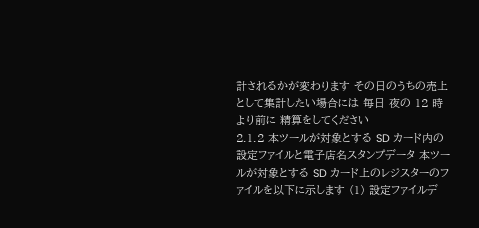計されるかが変わります その日のうちの売上として集計したい場合には 毎日 夜の 12 時より前に 精算をしてください
2.1.2 本ツールが対象とする SD カード内の設定ファイルと電子店名スタンプデータ 本ツールが対象とする SD カード上のレジスターのファイルを以下に示します (1) 設定ファイルデ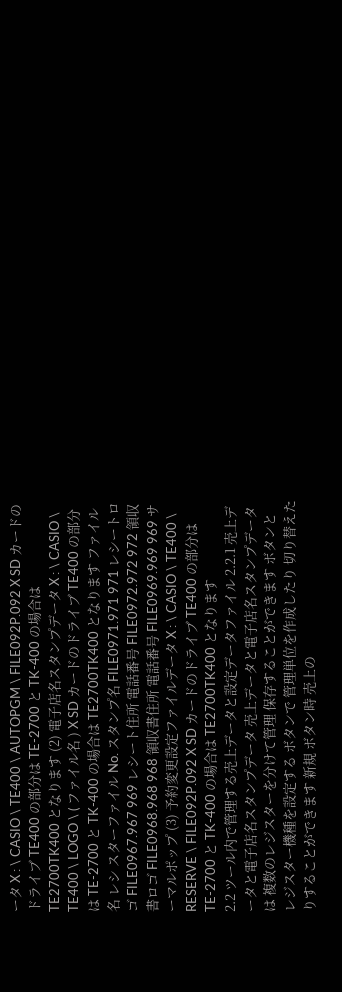ータ X : \ CASIO \ TE400 \ AUTOPGM \ FILE092P.092 X SD カードのドライブ TE400 の部分は TE-2700 と TK-400 の場合は TE2700TK400 となります (2) 電子店名スタンプデータ X : \ CASIO \ TE400 \ LOGO \ ( ファイル名 ) X SD カードのドライブ TE400 の部分は TE-2700 と TK-400 の場合は TE2700TK400 となります ファイル名 レシ スターファイル No. スタンプ名 FILE0971.971 971 レシートロゴ FILE0967.967 969 レシート住所 電話番号 FILE0972.972 972 領収書ロゴ FILE0968.968 968 領収書住所 電話番号 FILE0969.969 969 サーマルポップ (3) 予約変更設定ファイルデータ X : \ CASIO \ TE400 \ RESERVE \ FILE092P.092 X SD カードのドライブ TE400 の部分は TE-2700 と TK-400 の場合は TE2700TK400 となります
2.2 ツール内で管理する売上データと設定データファイル 2.2.1 売上データと電子店名スタンプデータ 売上データと電子店名スタンプデータは 複数のレジスターを分けて管理 保存することができます ボタンと レジスター機種を設定する ボタンで 管理単位を作成したり 切り替えたりすることができます 新規 ボタン時 売上の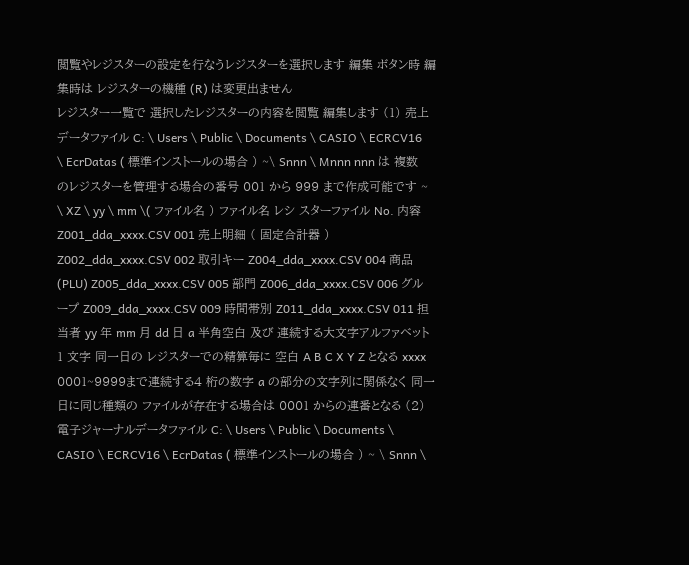閲覧やレジスターの設定を行なうレジスターを選択します 編集 ボタン時 編集時は レジスターの機種 (R) は変更出ません
レジスター一覧で 選択したレジスターの内容を閲覧 編集します (1) 売上データファイル C: \ Users \ Public \ Documents \ CASIO \ ECRCV16 \ EcrDatas ( 標準インストールの場合 ) ~\ Snnn \ Mnnn nnn は 複数のレジスターを管理する場合の番号 001 から 999 まで作成可能です ~ \ XZ \ yy \ mm \( ファイル名 ) ファイル名 レシ スターファイル No. 内容 Z001_dda_xxxx.CSV 001 売上明細 ( 固定合計器 ) Z002_dda_xxxx.CSV 002 取引キー Z004_dda_xxxx.CSV 004 商品 (PLU) Z005_dda_xxxx.CSV 005 部門 Z006_dda_xxxx.CSV 006 グループ Z009_dda_xxxx.CSV 009 時間帯別 Z011_dda_xxxx.CSV 011 担当者 yy 年 mm 月 dd 日 a 半角空白 及び 連続する大文字アルファベット1 文字 同一日の レジスターでの精算毎に 空白 A B C X Y Z となる xxxx 0001~9999まで連続する4 桁の数字 a の部分の文字列に関係なく 同一日に同じ種類の ファイルが存在する場合は 0001 からの連番となる (2) 電子ジャーナルデータファイル C: \ Users \ Public \ Documents \ CASIO \ ECRCV16 \ EcrDatas ( 標準インストールの場合 ) ~ \ Snnn \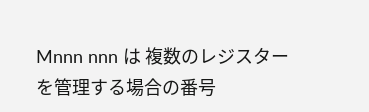Mnnn nnn は 複数のレジスターを管理する場合の番号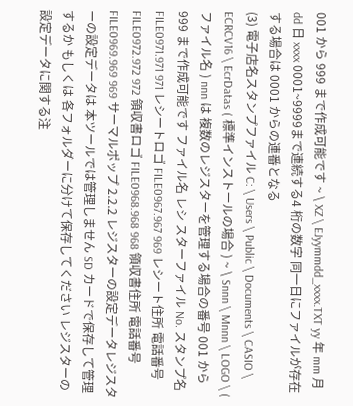001 から 999 まで作成可能です ~ \ XZ \ EJyymmdd_xxxx.TXT yy 年 mm 月 dd 日 xxxx 0001~9999まで連続する4 桁の数字 同一日にファイルが存在する場合は 0001 からの連番となる
(3) 電子店名スタンプファイル C: \ Users \ Public \ Documents \ CASIO \ ECRCV16 \ EcrDatas ( 標準インストールの場合 ) ~ \ Snnn \ Mnnn \ LOGO \ ( ファイル名 ) nnn は 複数のレジスターを管理する場合の番号 001 から 999 まで作成可能です ファイル名 レシ スターファイル No. スタンプ名 FILE0971.971 971 レシートロゴ FILE0967.967 969 レシート住所 電話番号 FILE0972.972 972 領収書ロゴ FILE0968.968 968 領収書住所 電話番号 FILE0969.969 969 サーマルポップ 2.2.2 レジスターの設定データレジスターの設定データは 本ツールでは管理しません SD カードで保存して管理するか もしくは 各フォルダーに分けて保存してください レジスターの設定データに関する注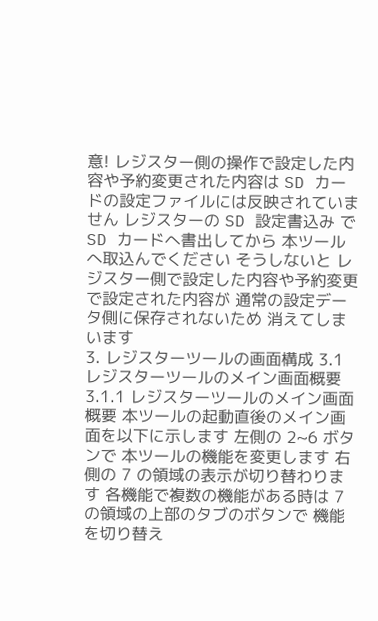意! レジスター側の操作で設定した内容や予約変更された内容は SD カードの設定ファイルには反映されていません レジスターの SD 設定書込み で SD カードへ書出してから 本ツールへ取込んでください そうしないと レジスター側で設定した内容や予約変更で設定された内容が 通常の設定データ側に保存されないため 消えてしまいます
3. レジスターツールの画面構成 3.1 レジスターツールのメイン画面概要 3.1.1 レジスターツールのメイン画面概要 本ツールの起動直後のメイン画面を以下に示します 左側の 2~6 ボタンで 本ツールの機能を変更します 右側の 7 の領域の表示が切り替わります 各機能で複数の機能がある時は 7 の領域の上部のタブのボタンで 機能を切り替え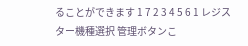ることができます 1 7 2 3 4 5 6 1 レジスター機種選択 管理ボタンこ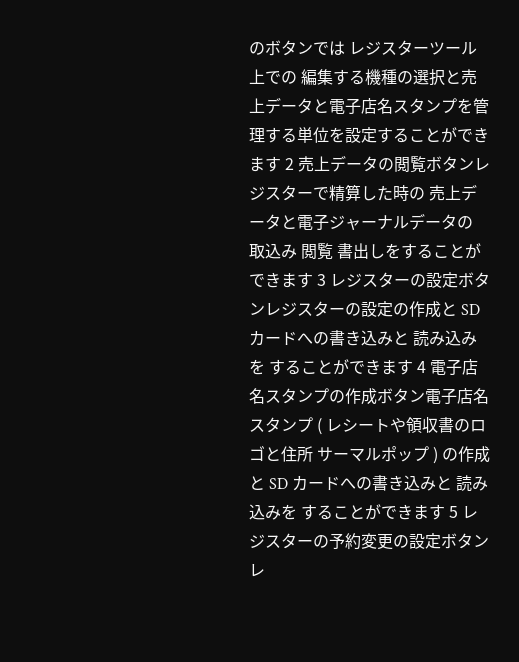のボタンでは レジスターツール上での 編集する機種の選択と売上データと電子店名スタンプを管理する単位を設定することができます 2 売上データの閲覧ボタンレジスターで精算した時の 売上データと電子ジャーナルデータの 取込み 閲覧 書出しをすることができます 3 レジスターの設定ボタンレジスターの設定の作成と SD カードへの書き込みと 読み込みを することができます 4 電子店名スタンプの作成ボタン電子店名スタンプ ( レシートや領収書のロゴと住所 サーマルポップ ) の作成と SD カードへの書き込みと 読み込みを することができます 5 レジスターの予約変更の設定ボタンレ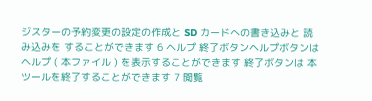ジスターの予約変更の設定の作成と SD カードへの書き込みと 読み込みを することができます 6 ヘルプ 終了ボタンヘルプボタンは ヘルプ ( 本ファイル ) を表示することができます 終了ボタンは 本ツールを終了することができます 7 閲覧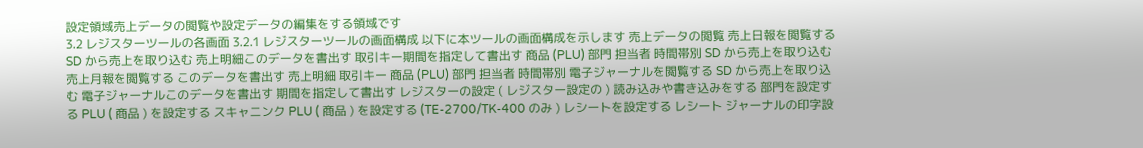設定領域売上データの閲覧や設定データの編集をする領域です
3.2 レジスターツールの各画面 3.2.1 レジスターツールの画面構成 以下に本ツールの画面構成を示します 売上データの閲覧 売上日報を閲覧する SD から売上を取り込む 売上明細このデータを書出す 取引キー期間を指定して書出す 商品 (PLU) 部門 担当者 時間帯別 SD から売上を取り込む 売上月報を閲覧する このデータを書出す 売上明細 取引キー 商品 (PLU) 部門 担当者 時間帯別 電子ジャーナルを閲覧する SD から売上を取り込む 電子ジャーナルこのデータを書出す 期間を指定して書出す レジスターの設定 ( レジスター設定の ) 読み込みや書き込みをする 部門を設定する PLU ( 商品 ) を設定する スキャニンク PLU ( 商品 ) を設定する (TE-2700/TK-400 のみ ) レシートを設定する レシート ジャーナルの印字設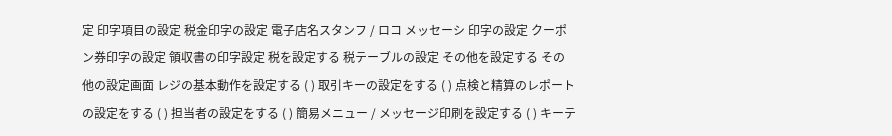定 印字項目の設定 税金印字の設定 電子店名スタンフ / ロコ メッセーシ 印字の設定 クーポン券印字の設定 領収書の印字設定 税を設定する 税テーブルの設定 その他を設定する その他の設定画面 レジの基本動作を設定する ( ) 取引キーの設定をする ( ) 点検と精算のレポートの設定をする ( ) 担当者の設定をする ( ) 簡易メニュー / メッセージ印刷を設定する ( ) キーテ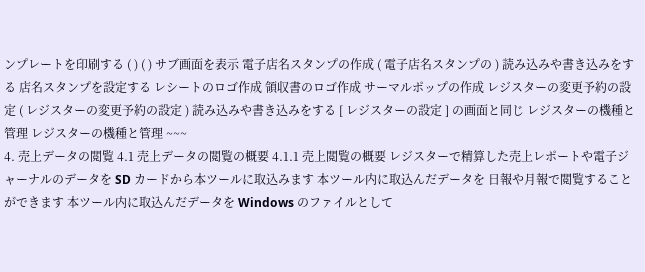ンプレートを印刷する ( ) ( ) サブ画面を表示 電子店名スタンプの作成 ( 電子店名スタンプの ) 読み込みや書き込みをする 店名スタンプを設定する レシートのロゴ作成 領収書のロゴ作成 サーマルポップの作成 レジスターの変更予約の設定 ( レジスターの変更予約の設定 ) 読み込みや書き込みをする [ レジスターの設定 ] の画面と同じ レジスターの機種と管理 レジスターの機種と管理 ~~~
4. 売上データの閲覧 4.1 売上データの閲覧の概要 4.1.1 売上閲覧の概要 レジスターで精算した売上レポートや電子ジャーナルのデータを SD カードから本ツールに取込みます 本ツール内に取込んだデータを 日報や月報で閲覧することができます 本ツール内に取込んだデータを Windows のファイルとして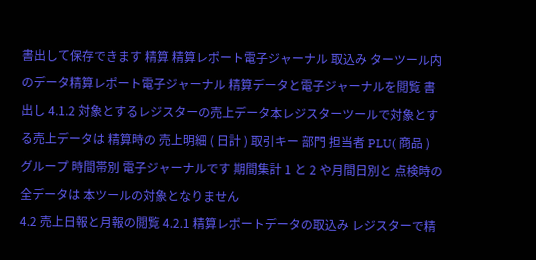書出して保存できます 精算 精算レポート電子ジャーナル 取込み ターツール内のデータ精算レポート電子ジャーナル 精算データと電子ジャーナルを閲覧 書出し 4.1.2 対象とするレジスターの売上データ本レジスターツールで対象とする売上データは 精算時の 売上明細 ( 日計 ) 取引キー 部門 担当者 PLU( 商品 ) グループ 時間帯別 電子ジャーナルです 期間集計 1 と 2 や月間日別と 点検時の全データは 本ツールの対象となりません
4.2 売上日報と月報の閲覧 4.2.1 精算レポートデータの取込み レジスターで精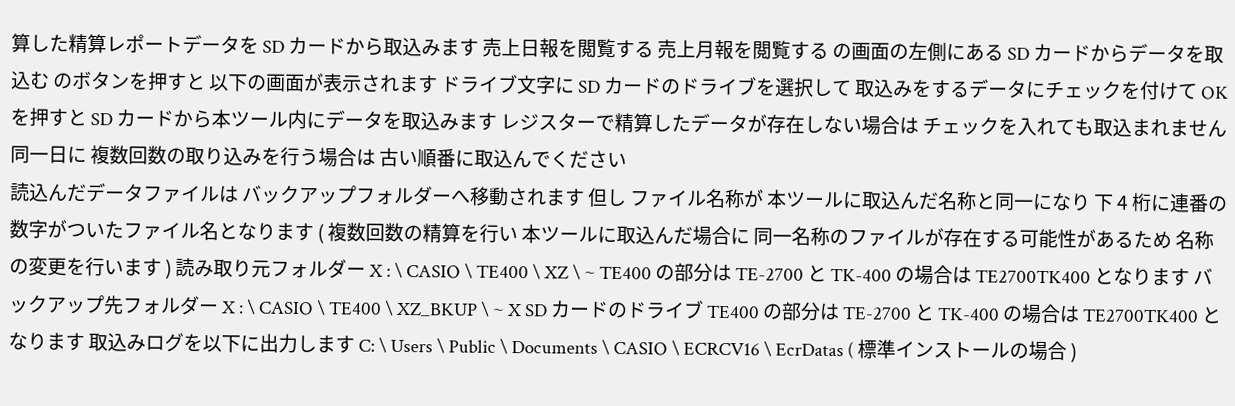算した精算レポートデータを SD カードから取込みます 売上日報を閲覧する 売上月報を閲覧する の画面の左側にある SD カードからデータを取込む のボタンを押すと 以下の画面が表示されます ドライブ文字に SD カードのドライブを選択して 取込みをするデータにチェックを付けて OK を押すと SD カードから本ツール内にデータを取込みます レジスターで精算したデータが存在しない場合は チェックを入れても取込まれません 同一日に 複数回数の取り込みを行う場合は 古い順番に取込んでください
読込んだデータファイルは バックアップフォルダーへ移動されます 但し ファイル名称が 本ツールに取込んだ名称と同一になり 下 4 桁に連番の数字がついたファイル名となります ( 複数回数の精算を行い 本ツールに取込んだ場合に 同一名称のファイルが存在する可能性があるため 名称の変更を行います ) 読み取り元フォルダー X : \ CASIO \ TE400 \ XZ \ ~ TE400 の部分は TE-2700 と TK-400 の場合は TE2700TK400 となります バックアップ先フォルダー X : \ CASIO \ TE400 \ XZ_BKUP \ ~ X SD カードのドライブ TE400 の部分は TE-2700 と TK-400 の場合は TE2700TK400 となります 取込みログを以下に出力します C: \ Users \ Public \ Documents \ CASIO \ ECRCV16 \ EcrDatas ( 標準インストールの場合 )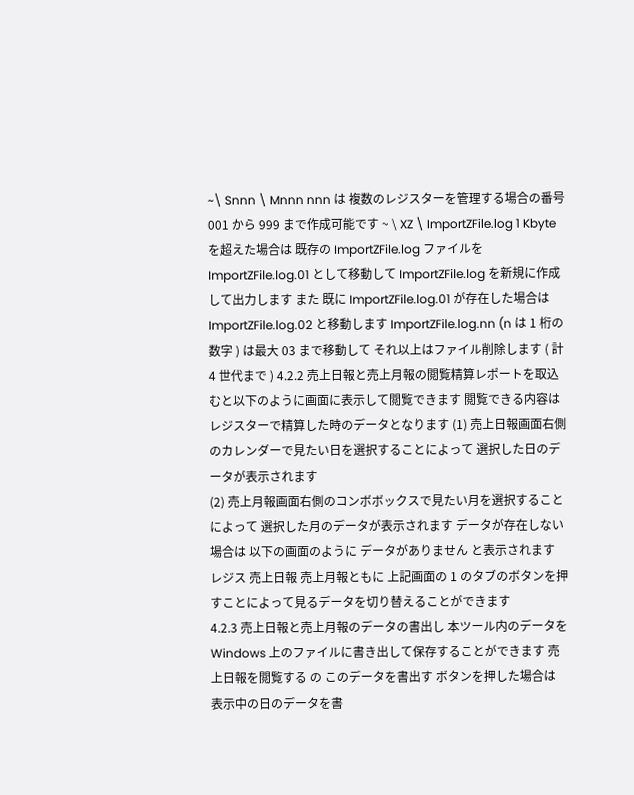~\ Snnn \ Mnnn nnn は 複数のレジスターを管理する場合の番号 001 から 999 まで作成可能です ~ \ XZ \ ImportZFile.log 1 Kbyte を超えた場合は 既存の ImportZFile.log ファイルを ImportZFile.log.01 として移動して ImportZFile.log を新規に作成して出力します また 既に ImportZFile.log.01 が存在した場合は ImportZFile.log.02 と移動します ImportZFile.log.nn (n は 1 桁の数字 ) は最大 03 まで移動して それ以上はファイル削除します ( 計 4 世代まで ) 4.2.2 売上日報と売上月報の閲覧精算レポートを取込むと以下のように画面に表示して閲覧できます 閲覧できる内容は レジスターで精算した時のデータとなります (1) 売上日報画面右側のカレンダーで見たい日を選択することによって 選択した日のデータが表示されます
(2) 売上月報画面右側のコンボボックスで見たい月を選択することによって 選択した月のデータが表示されます データが存在しない場合は 以下の画面のように データがありません と表示されます レジス 売上日報 売上月報ともに 上記画面の 1 のタブのボタンを押すことによって見るデータを切り替えることができます
4.2.3 売上日報と売上月報のデータの書出し 本ツール内のデータを Windows 上のファイルに書き出して保存することができます 売上日報を閲覧する の このデータを書出す ボタンを押した場合は 表示中の日のデータを書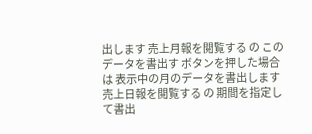出します 売上月報を閲覧する の このデータを書出す ボタンを押した場合は 表示中の月のデータを書出します 売上日報を閲覧する の 期間を指定して書出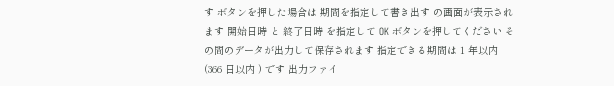す ボタンを押した場合は 期間を指定して書き出す の画面が表示されます 開始日時 と 終了日時 を指定して OK ボタンを押してください その間のデータが出力して保存されます 指定できる期間は 1 年以内 (366 日以内 ) です 出力ファイ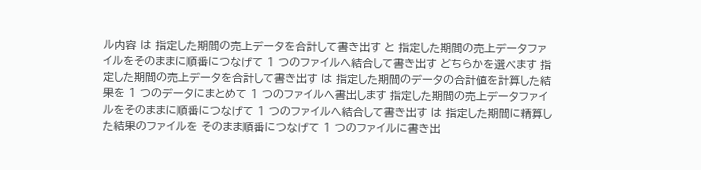ル内容 は 指定した期間の売上データを合計して書き出す と 指定した期間の売上データファイルをそのままに順番につなげて 1 つのファイルへ結合して書き出す どちらかを選べます 指定した期間の売上データを合計して書き出す は 指定した期間のデータの合計値を計算した結果を 1 つのデータにまとめて 1 つのファイルへ書出します 指定した期間の売上データファイルをそのままに順番につなげて 1 つのファイルへ結合して書き出す は 指定した期間に精算した結果のファイルを そのまま順番につなげて 1 つのファイルに書き出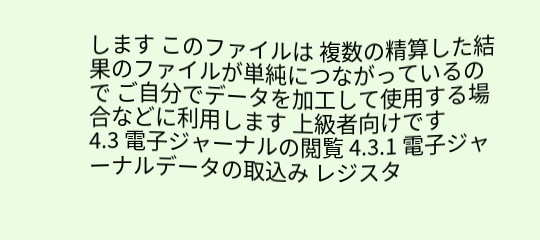します このファイルは 複数の精算した結果のファイルが単純につながっているので ご自分でデータを加工して使用する場合などに利用します 上級者向けです
4.3 電子ジャーナルの閲覧 4.3.1 電子ジャーナルデータの取込み レジスタ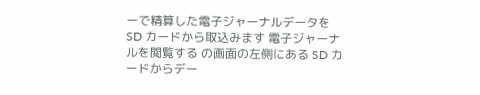ーで精算した電子ジャーナルデータを SD カードから取込みます 電子ジャーナルを閲覧する の画面の左側にある SD カードからデー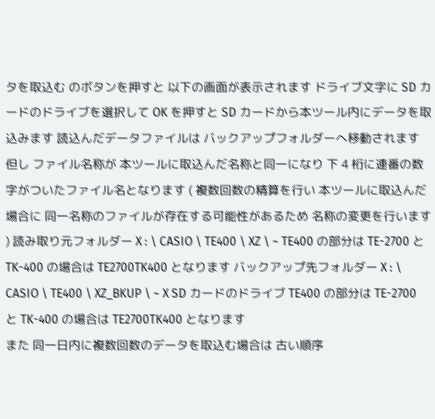タを取込む のボタンを押すと 以下の画面が表示されます ドライブ文字に SD カードのドライブを選択して OK を押すと SD カードから本ツール内にデータを取込みます 読込んだデータファイルは バックアップフォルダーへ移動されます 但し ファイル名称が 本ツールに取込んだ名称と同一になり 下 4 桁に連番の数字がついたファイル名となります ( 複数回数の精算を行い 本ツールに取込んだ場合に 同一名称のファイルが存在する可能性があるため 名称の変更を行います ) 読み取り元フォルダー X : \ CASIO \ TE400 \ XZ \ ~ TE400 の部分は TE-2700 と TK-400 の場合は TE2700TK400 となります バックアップ先フォルダー X : \ CASIO \ TE400 \ XZ_BKUP \ ~ X SD カードのドライブ TE400 の部分は TE-2700 と TK-400 の場合は TE2700TK400 となります
また 同一日内に複数回数のデータを取込む場合は 古い順序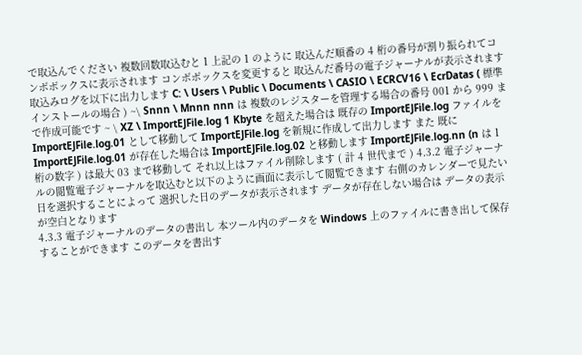で取込んでください 複数回数取込むと 1 上記の 1 のように 取込んだ順番の 4 桁の番号が割り振られてコンボボックスに表示されます コンボボックスを変更すると 取込んだ番号の電子ジャーナルが表示されます 取込みログを以下に出力します C: \ Users \ Public \ Documents \ CASIO \ ECRCV16 \ EcrDatas ( 標準インストールの場合 ) ~\ Snnn \ Mnnn nnn は 複数のレジスターを管理する場合の番号 001 から 999 まで作成可能です ~ \ XZ \ ImportEJFile.log 1 Kbyte を超えた場合は 既存の ImportEJFile.log ファイルを ImportEJFile.log.01 として移動して ImportEJFile.log を新規に作成して出力します また 既に ImportEJFile.log.01 が存在した場合は ImportEJFile.log.02 と移動します ImportEJFile.log.nn (n は 1 桁の数字 ) は最大 03 まで移動して それ以上はファイル削除します ( 計 4 世代まで ) 4.3.2 電子ジャーナルの閲覧電子ジャーナルを取込むと以下のように画面に表示して閲覧できます 右側のカレンダーで見たい日を選択することによって 選択した日のデータが表示されます データが存在しない場合は データの表示が空白となります
4.3.3 電子ジャーナルのデータの書出し 本ツール内のデータを Windows 上のファイルに書き出して保存することができます このデータを書出す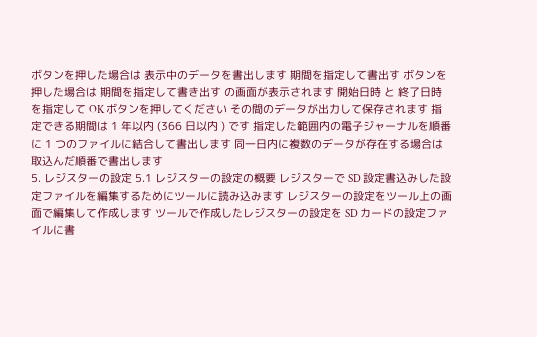ボタンを押した場合は 表示中のデータを書出します 期間を指定して書出す ボタンを押した場合は 期間を指定して書き出す の画面が表示されます 開始日時 と 終了日時 を指定して OK ボタンを押してください その間のデータが出力して保存されます 指定できる期間は 1 年以内 (366 日以内 ) です 指定した範囲内の電子ジャーナルを順番に 1 つのファイルに結合して書出します 同一日内に複数のデータが存在する場合は 取込んだ順番で書出します
5. レジスターの設定 5.1 レジスターの設定の概要 レジスターで SD 設定書込みした設定ファイルを編集するためにツールに読み込みます レジスターの設定をツール上の画面で編集して作成します ツールで作成したレジスターの設定を SD カードの設定ファイルに書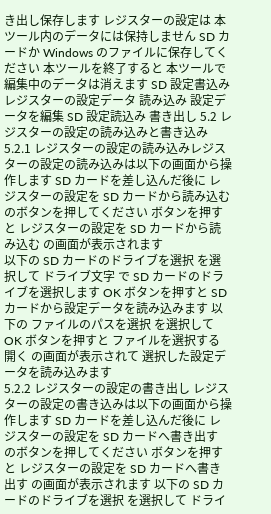き出し保存します レジスターの設定は 本ツール内のデータには保持しません SD カードか Windows のファイルに保存してください 本ツールを終了すると 本ツールで編集中のデータは消えます SD 設定書込み レジスターの設定データ 読み込み 設定データを編集 SD 設定読込み 書き出し 5.2 レジスターの設定の読み込みと書き込み 5.2.1 レジスターの設定の読み込みレジスターの設定の読み込みは以下の画面から操作します SD カードを差し込んだ後に レジスターの設定を SD カードから読み込む のボタンを押してください ボタンを押すと レジスターの設定を SD カードから読み込む の画面が表示されます
以下の SD カードのドライブを選択 を選択して ドライブ文字 で SD カードのドライブを選択します OK ボタンを押すと SD カードから設定データを読み込みます 以下の ファイルのパスを選択 を選択して OK ボタンを押すと ファイルを選択する 開く の画面が表示されて 選択した設定データを読み込みます
5.2.2 レジスターの設定の書き出し レジスターの設定の書き込みは以下の画面から操作します SD カードを差し込んだ後に レジスターの設定を SD カードへ書き出す のボタンを押してください ボタンを押すと レジスターの設定を SD カードへ書き出す の画面が表示されます 以下の SD カードのドライブを選択 を選択して ドライ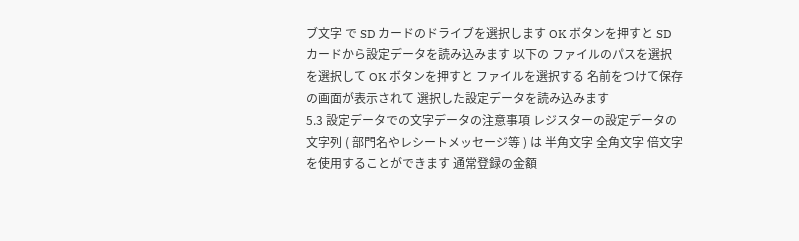ブ文字 で SD カードのドライブを選択します OK ボタンを押すと SD カードから設定データを読み込みます 以下の ファイルのパスを選択 を選択して OK ボタンを押すと ファイルを選択する 名前をつけて保存 の画面が表示されて 選択した設定データを読み込みます
5.3 設定データでの文字データの注意事項 レジスターの設定データの文字列 ( 部門名やレシートメッセージ等 ) は 半角文字 全角文字 倍文字 を使用することができます 通常登録の金額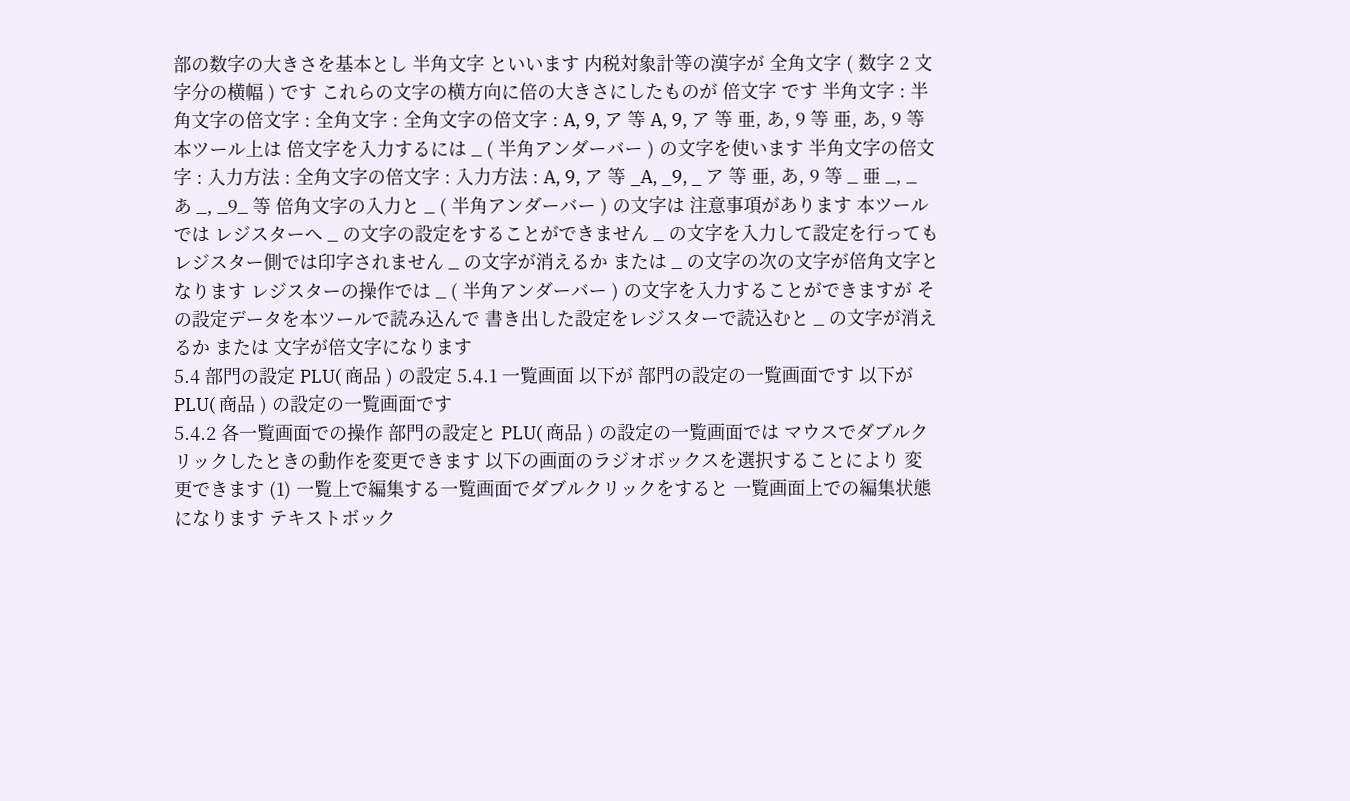部の数字の大きさを基本とし 半角文字 といいます 内税対象計等の漢字が 全角文字 ( 数字 2 文字分の横幅 ) です これらの文字の横方向に倍の大きさにしたものが 倍文字 です 半角文字 : 半角文字の倍文字 : 全角文字 : 全角文字の倍文字 : A, 9, ア 等 A, 9, ア 等 亜, あ, 9 等 亜, あ, 9 等 本ツール上は 倍文字を入力するには _ ( 半角アンダーバー ) の文字を使います 半角文字の倍文字 : 入力方法 : 全角文字の倍文字 : 入力方法 : A, 9, ア 等 _A, _9, _ ア 等 亜, あ, 9 等 _ 亜 _, _ あ _, _9_ 等 倍角文字の入力と _ ( 半角アンダーバー ) の文字は 注意事項があります 本ツールでは レジスターへ _ の文字の設定をすることができません _ の文字を入力して設定を行っても レジスター側では印字されません _ の文字が消えるか または _ の文字の次の文字が倍角文字となります レジスターの操作では _ ( 半角アンダーバー ) の文字を入力することができますが その設定データを本ツールで読み込んで 書き出した設定をレジスターで読込むと _ の文字が消えるか または 文字が倍文字になります
5.4 部門の設定 PLU( 商品 ) の設定 5.4.1 一覧画面 以下が 部門の設定の一覧画面です 以下が PLU( 商品 ) の設定の一覧画面です
5.4.2 各一覧画面での操作 部門の設定と PLU( 商品 ) の設定の一覧画面では マウスでダブルクリックしたときの動作を変更できます 以下の画面のラジオボックスを選択することにより 変更できます (1) 一覧上で編集する一覧画面でダブルクリックをすると 一覧画面上での編集状態になります テキストボック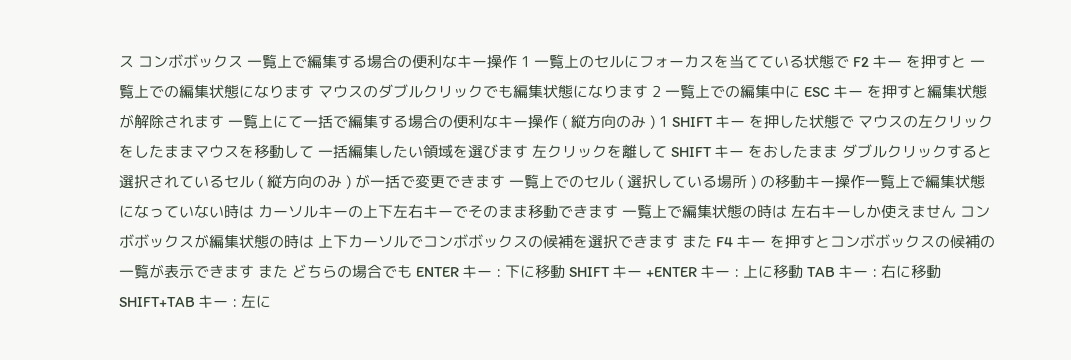ス コンボボックス 一覧上で編集する場合の便利なキー操作 1 一覧上のセルにフォーカスを当てている状態で F2 キー を押すと 一覧上での編集状態になります マウスのダブルクリックでも編集状態になります 2 一覧上での編集中に ESC キー を押すと編集状態が解除されます 一覧上にて一括で編集する場合の便利なキー操作 ( 縦方向のみ ) 1 SHIFT キー を押した状態で マウスの左クリックをしたままマウスを移動して 一括編集したい領域を選びます 左クリックを離して SHIFT キー をおしたまま ダブルクリックすると 選択されているセル ( 縦方向のみ ) が一括で変更できます 一覧上でのセル ( 選択している場所 ) の移動キー操作一覧上で編集状態になっていない時は カーソルキーの上下左右キーでそのまま移動できます 一覧上で編集状態の時は 左右キーしか使えません コンボボックスが編集状態の時は 上下カーソルでコンボボックスの候補を選択できます また F4 キー を押すとコンボボックスの候補の一覧が表示できます また どちらの場合でも ENTER キー : 下に移動 SHIFT キー +ENTER キー : 上に移動 TAB キー : 右に移動 SHIFT+TAB キー : 左に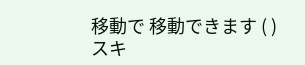移動で 移動できます ( ) スキ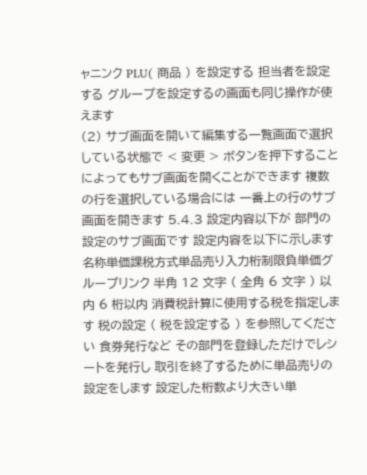ャニンク PLU( 商品 ) を設定する 担当者を設定する グループを設定するの画面も同じ操作が使えます
(2) サブ画面を開いて編集する一覧画面で選択している状態で < 変更 > ボタンを押下することによってもサブ画面を開くことができます 複数の行を選択している場合には 一番上の行のサブ画面を開きます 5.4.3 設定内容以下が 部門の設定のサブ画面です 設定内容を以下に示します 名称単価課税方式単品売り入力桁制限負単価グループリンク 半角 12 文字 ( 全角 6 文字 ) 以内 6 桁以内 消費税計算に使用する税を指定します 税の設定 ( 税を設定する ) を参照してください 食券発行など その部門を登録しただけでレシートを発行し 取引を終了するために単品売りの設定をします 設定した桁数より大きい単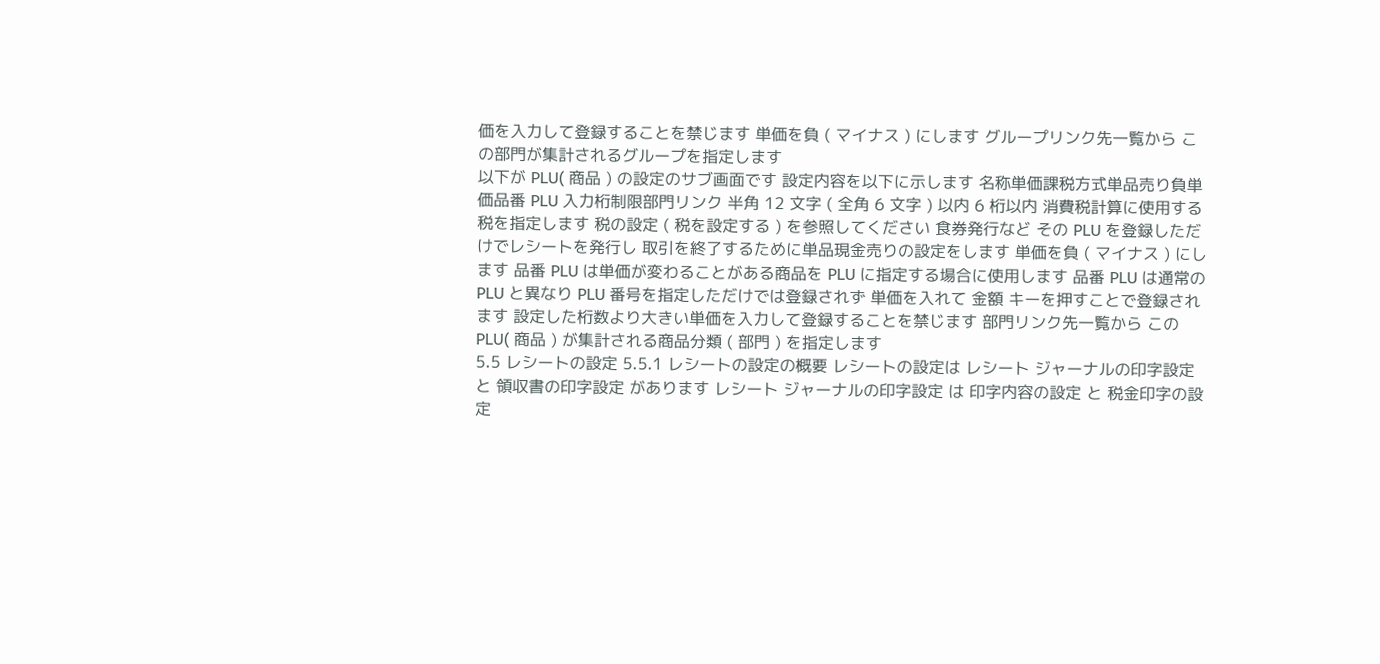価を入力して登録することを禁じます 単価を負 ( マイナス ) にします グループリンク先一覧から この部門が集計されるグループを指定します
以下が PLU( 商品 ) の設定のサブ画面です 設定内容を以下に示します 名称単価課税方式単品売り負単価品番 PLU 入力桁制限部門リンク 半角 12 文字 ( 全角 6 文字 ) 以内 6 桁以内 消費税計算に使用する税を指定します 税の設定 ( 税を設定する ) を参照してください 食券発行など その PLU を登録しただけでレシートを発行し 取引を終了するために単品現金売りの設定をします 単価を負 ( マイナス ) にします 品番 PLU は単価が変わることがある商品を PLU に指定する場合に使用します 品番 PLU は通常の PLU と異なり PLU 番号を指定しただけでは登録されず 単価を入れて 金額 キーを押すことで登録されます 設定した桁数より大きい単価を入力して登録することを禁じます 部門リンク先一覧から この PLU( 商品 ) が集計される商品分類 ( 部門 ) を指定します
5.5 レシートの設定 5.5.1 レシートの設定の概要 レシートの設定は レシート ジャーナルの印字設定 と 領収書の印字設定 があります レシート ジャーナルの印字設定 は 印字内容の設定 と 税金印字の設定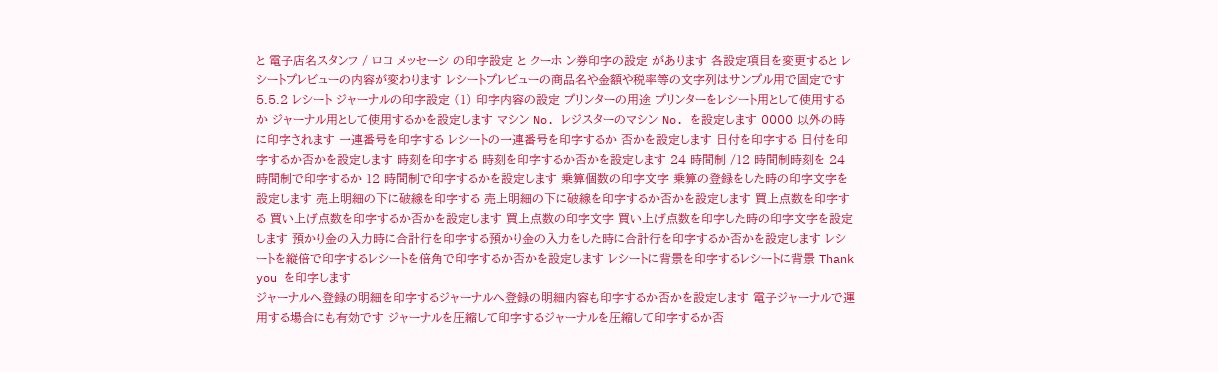と 電子店名スタンフ / ロコ メッセーシ の印字設定 と クーホ ン券印字の設定 があります 各設定項目を変更すると レシートプレビューの内容が変わります レシートプレビューの商品名や金額や税率等の文字列はサンプル用で固定です 5.5.2 レシート ジャーナルの印字設定 (1) 印字内容の設定 プリンターの用途 プリンターをレシート用として使用するか ジャーナル用として使用するかを設定します マシン No. レジスターのマシン No. を設定します 0000 以外の時に印字されます 一連番号を印字する レシートの一連番号を印字するか 否かを設定します 日付を印字する 日付を印字するか否かを設定します 時刻を印字する 時刻を印字するか否かを設定します 24 時間制 /12 時間制時刻を 24 時間制で印字するか 12 時間制で印字するかを設定します 乗算個数の印字文字 乗算の登録をした時の印字文字を設定します 売上明細の下に破線を印字する 売上明細の下に破線を印字するか否かを設定します 買上点数を印字する 買い上げ点数を印字するか否かを設定します 買上点数の印字文字 買い上げ点数を印字した時の印字文字を設定します 預かり金の入力時に合計行を印字する預かり金の入力をした時に合計行を印字するか否かを設定します レシートを縦倍で印字するレシートを倍角で印字するか否かを設定します レシートに背景を印字するレシートに背景 Thank you を印字します
ジャーナルへ登録の明細を印字するジャーナルへ登録の明細内容も印字するか否かを設定します 電子ジャーナルで運用する場合にも有効です ジャーナルを圧縮して印字するジャーナルを圧縮して印字するか否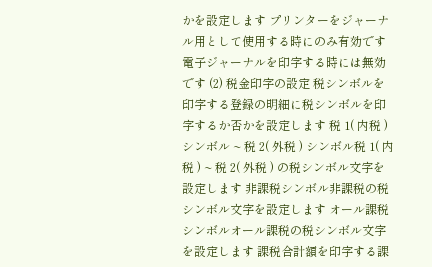かを設定します プリンターをジャーナル用として使用する時にのみ有効です 電子ジャーナルを印字する時には無効です (2) 税金印字の設定 税シンボルを印字する登録の明細に税シンボルを印字するか否かを設定します 税 1( 内税 ) シンボル ~ 税 2( 外税 ) シンボル税 1( 内税 ) ~ 税 2( 外税 ) の税シンボル文字を設定します 非課税シンボル非課税の税シンボル文字を設定します オール課税シンボルオール課税の税シンボル文字を設定します 課税合計額を印字する課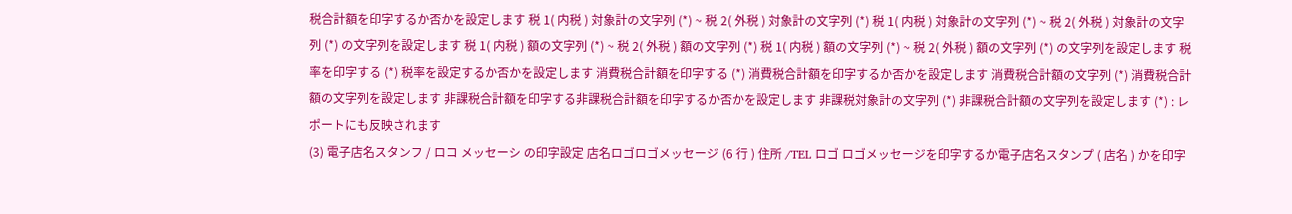税合計額を印字するか否かを設定します 税 1( 内税 ) 対象計の文字列 (*) ~ 税 2( 外税 ) 対象計の文字列 (*) 税 1( 内税 ) 対象計の文字列 (*) ~ 税 2( 外税 ) 対象計の文字列 (*) の文字列を設定します 税 1( 内税 ) 額の文字列 (*) ~ 税 2( 外税 ) 額の文字列 (*) 税 1( 内税 ) 額の文字列 (*) ~ 税 2( 外税 ) 額の文字列 (*) の文字列を設定します 税率を印字する (*) 税率を設定するか否かを設定します 消費税合計額を印字する (*) 消費税合計額を印字するか否かを設定します 消費税合計額の文字列 (*) 消費税合計額の文字列を設定します 非課税合計額を印字する非課税合計額を印字するか否かを設定します 非課税対象計の文字列 (*) 非課税合計額の文字列を設定します (*) : レポートにも反映されます
(3) 電子店名スタンフ / ロコ メッセーシ の印字設定 店名ロゴロゴメッセージ (6 行 ) 住所 /TEL ロゴ ロゴメッセージを印字するか電子店名スタンプ ( 店名 ) かを印字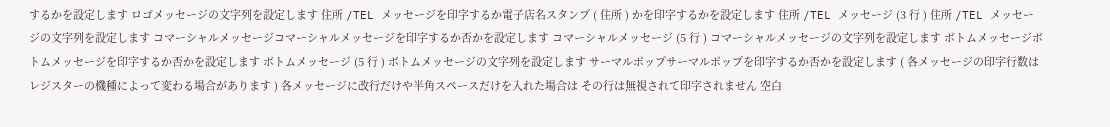するかを設定します ロゴメッセージの文字列を設定します 住所 /TEL メッセージを印字するか電子店名スタンプ ( 住所 ) かを印字するかを設定します 住所 /TEL メッセージ (3 行 ) 住所 /TEL メッセージの文字列を設定します コマーシャルメッセージコマーシャルメッセージを印字するか否かを設定します コマーシャルメッセージ (5 行 ) コマーシャルメッセージの文字列を設定します ボトムメッセージボトムメッセージを印字するか否かを設定します ボトムメッセージ (5 行 ) ボトムメッセージの文字列を設定します サーマルポップサーマルポップを印字するか否かを設定します ( 各メッセージの印字行数は レジスターの機種によって変わる場合があります ) 各メッセージに改行だけや半角スペースだけを入れた場合は その行は無視されて印字されません 空白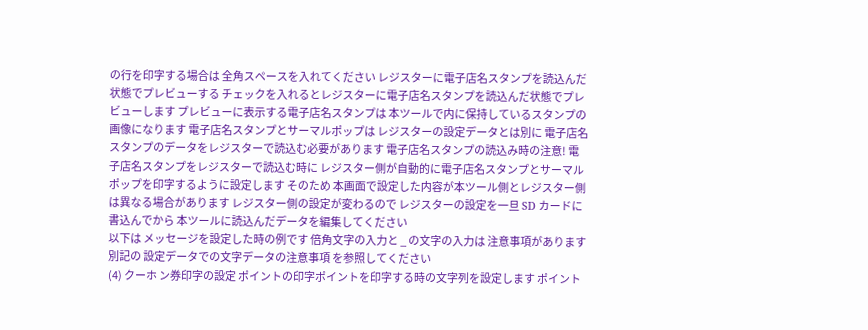の行を印字する場合は 全角スペースを入れてください レジスターに電子店名スタンプを読込んだ状態でプレビューする チェックを入れるとレジスターに電子店名スタンプを読込んだ状態でプレビューします プレビューに表示する電子店名スタンプは 本ツールで内に保持しているスタンプの画像になります 電子店名スタンプとサーマルポップは レジスターの設定データとは別に 電子店名スタンプのデータをレジスターで読込む必要があります 電子店名スタンプの読込み時の注意! 電子店名スタンプをレジスターで読込む時に レジスター側が自動的に電子店名スタンプとサーマルポップを印字するように設定します そのため 本画面で設定した内容が本ツール側とレジスター側は異なる場合があります レジスター側の設定が変わるので レジスターの設定を一旦 SD カードに書込んでから 本ツールに読込んだデータを編集してください
以下は メッセージを設定した時の例です 倍角文字の入力と _ の文字の入力は 注意事項があります 別記の 設定データでの文字データの注意事項 を参照してください
(4) クーホ ン券印字の設定 ポイントの印字ポイントを印字する時の文字列を設定します ポイント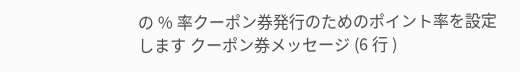の % 率クーポン券発行のためのポイント率を設定します クーポン券メッセージ (6 行 )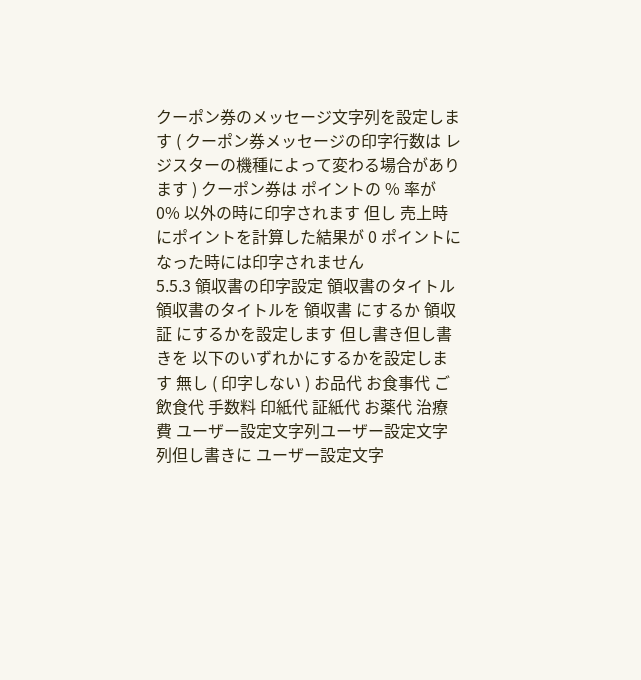クーポン券のメッセージ文字列を設定します ( クーポン券メッセージの印字行数は レジスターの機種によって変わる場合があります ) クーポン券は ポイントの % 率が 0% 以外の時に印字されます 但し 売上時にポイントを計算した結果が 0 ポイントになった時には印字されません
5.5.3 領収書の印字設定 領収書のタイトル領収書のタイトルを 領収書 にするか 領収証 にするかを設定します 但し書き但し書きを 以下のいずれかにするかを設定します 無し ( 印字しない ) お品代 お食事代 ご飲食代 手数料 印紙代 証紙代 お薬代 治療費 ユーザー設定文字列ユーザー設定文字列但し書きに ユーザー設定文字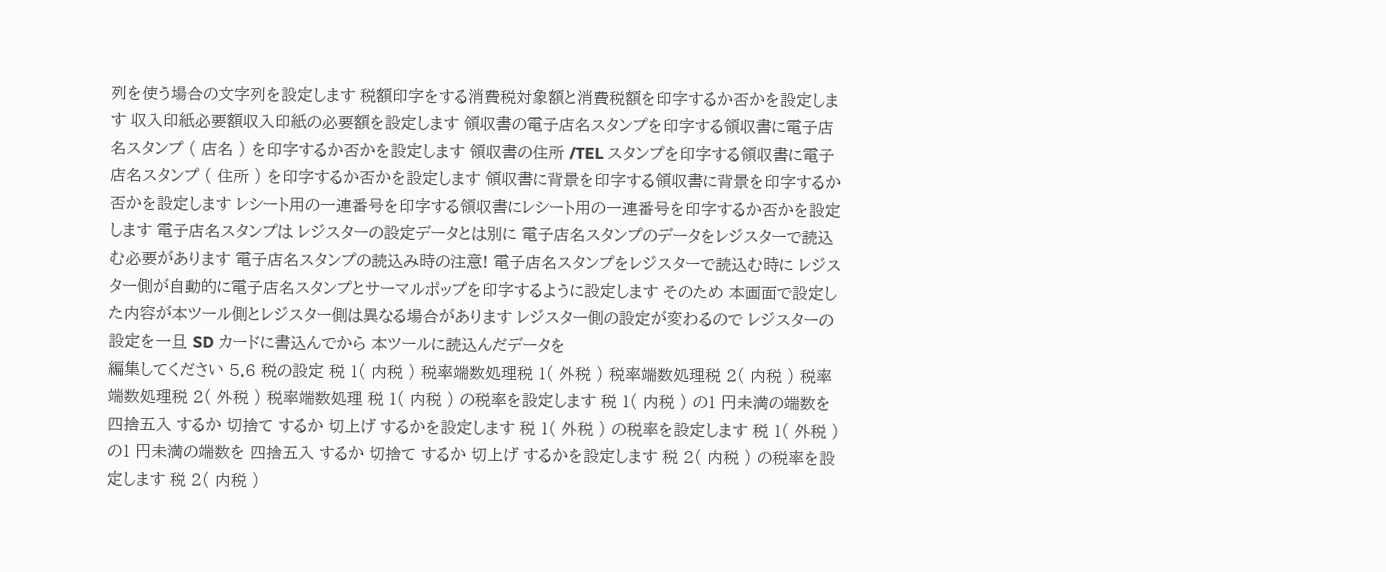列を使う場合の文字列を設定します 税額印字をする消費税対象額と消費税額を印字するか否かを設定します 収入印紙必要額収入印紙の必要額を設定します 領収書の電子店名スタンプを印字する領収書に電子店名スタンプ ( 店名 ) を印字するか否かを設定します 領収書の住所 /TEL スタンプを印字する領収書に電子店名スタンプ ( 住所 ) を印字するか否かを設定します 領収書に背景を印字する領収書に背景を印字するか否かを設定します レシート用の一連番号を印字する領収書にレシート用の一連番号を印字するか否かを設定します 電子店名スタンプは レジスターの設定データとは別に 電子店名スタンプのデータをレジスターで読込む必要があります 電子店名スタンプの読込み時の注意! 電子店名スタンプをレジスターで読込む時に レジスター側が自動的に電子店名スタンプとサーマルポップを印字するように設定します そのため 本画面で設定した内容が本ツール側とレジスター側は異なる場合があります レジスター側の設定が変わるので レジスターの設定を一旦 SD カードに書込んでから 本ツールに読込んだデータを
編集してください 5.6 税の設定 税 1( 内税 ) 税率端数処理税 1( 外税 ) 税率端数処理税 2( 内税 ) 税率端数処理税 2( 外税 ) 税率端数処理 税 1( 内税 ) の税率を設定します 税 1( 内税 ) の1 円未満の端数を 四捨五入 するか 切捨て するか 切上げ するかを設定します 税 1( 外税 ) の税率を設定します 税 1( 外税 ) の1 円未満の端数を 四捨五入 するか 切捨て するか 切上げ するかを設定します 税 2( 内税 ) の税率を設定します 税 2( 内税 )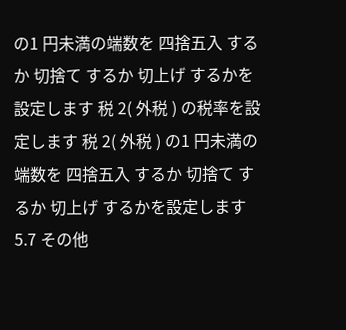の1 円未満の端数を 四捨五入 するか 切捨て するか 切上げ するかを設定します 税 2( 外税 ) の税率を設定します 税 2( 外税 ) の1 円未満の端数を 四捨五入 するか 切捨て するか 切上げ するかを設定します
5.7 その他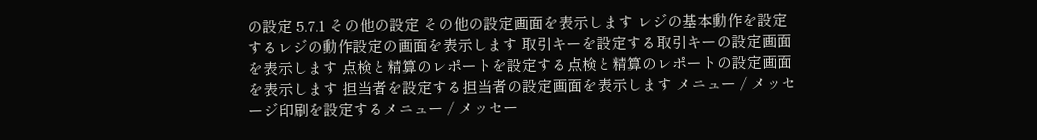の設定 5.7.1 その他の設定 その他の設定画面を表示します レジの基本動作を設定するレジの動作設定の画面を表示します 取引キーを設定する取引キーの設定画面を表示します 点検と精算のレポートを設定する点検と精算のレポートの設定画面を表示します 担当者を設定する担当者の設定画面を表示します メニュー / メッセージ印刷を設定するメニュー / メッセー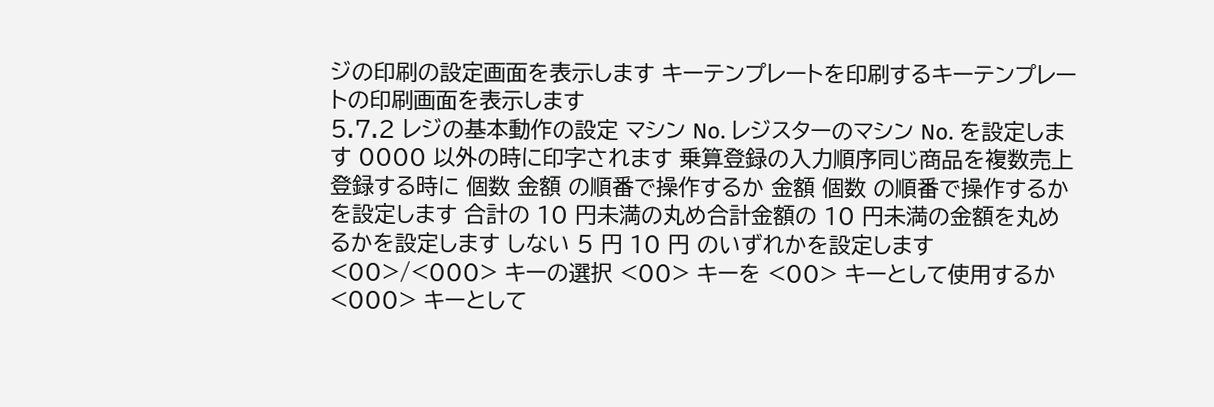ジの印刷の設定画面を表示します キーテンプレートを印刷するキーテンプレートの印刷画面を表示します
5.7.2 レジの基本動作の設定 マシン No. レジスターのマシン No. を設定します 0000 以外の時に印字されます 乗算登録の入力順序同じ商品を複数売上登録する時に 個数 金額 の順番で操作するか 金額 個数 の順番で操作するかを設定します 合計の 10 円未満の丸め合計金額の 10 円未満の金額を丸めるかを設定します しない 5 円 10 円 のいずれかを設定します <00>/<000> キーの選択 <00> キーを <00> キーとして使用するか <000> キーとして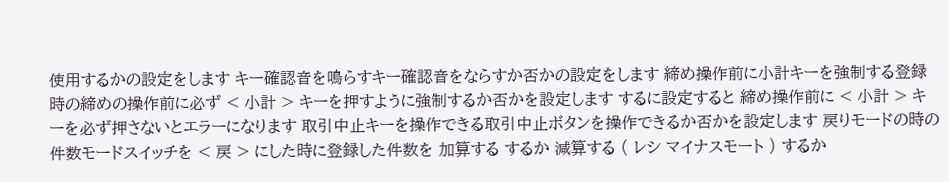使用するかの設定をします キー確認音を鳴らすキー確認音をならすか否かの設定をします 締め操作前に小計キーを強制する登録時の締めの操作前に必ず < 小計 > キーを押すように強制するか否かを設定します するに設定すると 締め操作前に < 小計 > キーを必ず押さないとエラーになります 取引中止キーを操作できる取引中止ボタンを操作できるか否かを設定します 戻りモードの時の件数モードスイッチを < 戻 > にした時に登録した件数を 加算する するか 減算する ( レシ マイナスモート ) するか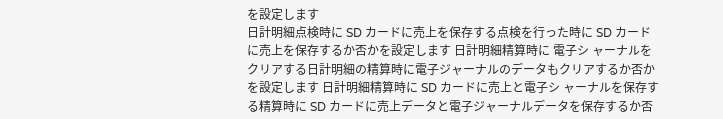を設定します
日計明細点検時に SD カードに売上を保存する点検を行った時に SD カードに売上を保存するか否かを設定します 日計明細精算時に 電子シ ャーナルをクリアする日計明細の精算時に電子ジャーナルのデータもクリアするか否かを設定します 日計明細精算時に SD カードに売上と電子シ ャーナルを保存する精算時に SD カードに売上データと電子ジャーナルデータを保存するか否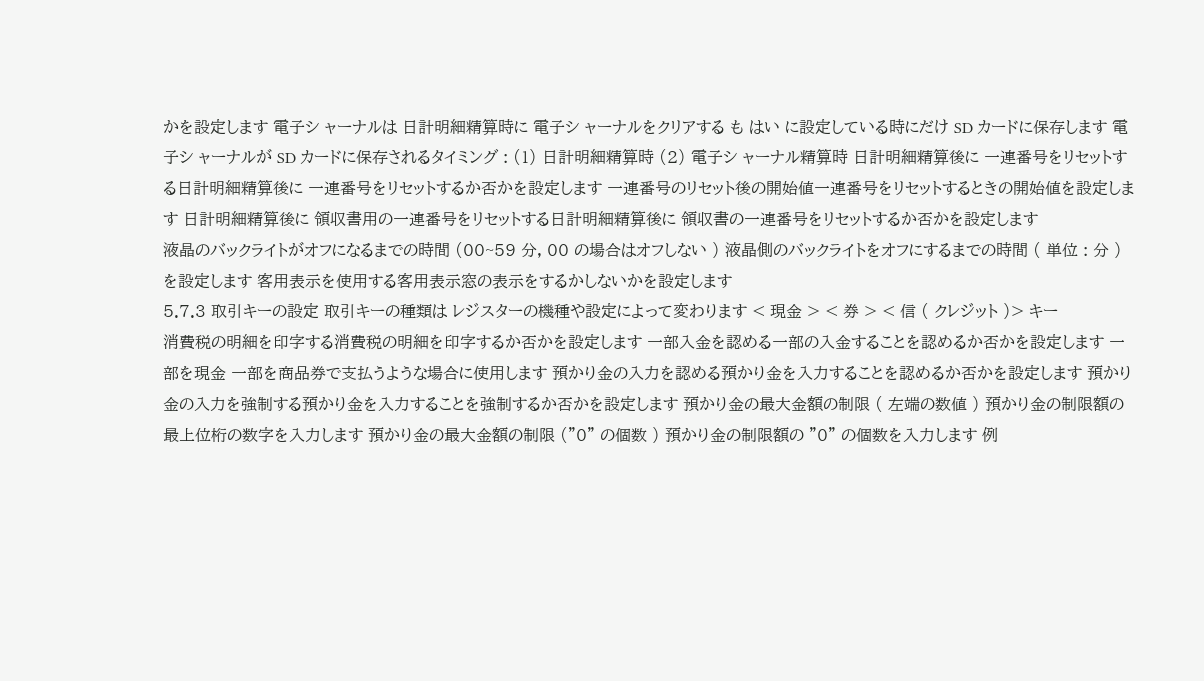かを設定します 電子シ ャーナルは 日計明細精算時に 電子シ ャーナルをクリアする も はい に設定している時にだけ SD カードに保存します 電子シ ャーナルが SD カードに保存されるタイミング : (1) 日計明細精算時 (2) 電子シ ャーナル精算時 日計明細精算後に 一連番号をリセットする日計明細精算後に 一連番号をリセットするか否かを設定します 一連番号のリセット後の開始値一連番号をリセットするときの開始値を設定します 日計明細精算後に 領収書用の一連番号をリセットする日計明細精算後に 領収書の一連番号をリセットするか否かを設定します
液晶のバックライトがオフになるまでの時間 (00~59 分, 00 の場合はオフしない ) 液晶側のバックライトをオフにするまでの時間 ( 単位 : 分 ) を設定します 客用表示を使用する客用表示窓の表示をするかしないかを設定します
5.7.3 取引キーの設定 取引キーの種類は レジスターの機種や設定によって変わります < 現金 > < 券 > < 信 ( クレジット )> キー
消費税の明細を印字する消費税の明細を印字するか否かを設定します 一部入金を認める一部の入金することを認めるか否かを設定します 一部を現金 一部を商品券で支払うような場合に使用します 預かり金の入力を認める預かり金を入力することを認めるか否かを設定します 預かり金の入力を強制する預かり金を入力することを強制するか否かを設定します 預かり金の最大金額の制限 ( 左端の数値 ) 預かり金の制限額の最上位桁の数字を入力します 預かり金の最大金額の制限 ("0" の個数 ) 預かり金の制限額の "0" の個数を入力します 例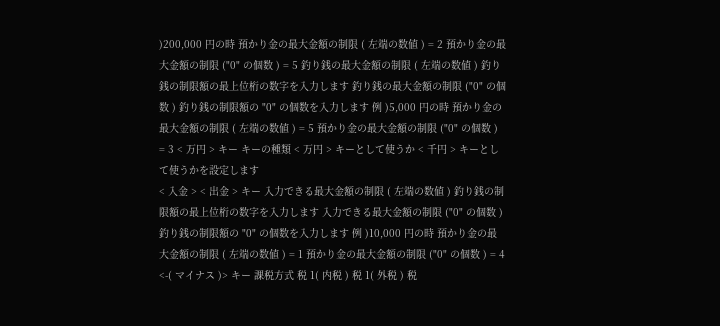)200,000 円の時 預かり金の最大金額の制限 ( 左端の数値 ) = 2 預かり金の最大金額の制限 ("0" の個数 ) = 5 釣り銭の最大金額の制限 ( 左端の数値 ) 釣り銭の制限額の最上位桁の数字を入力します 釣り銭の最大金額の制限 ("0" の個数 ) 釣り銭の制限額の "0" の個数を入力します 例 )5,000 円の時 預かり金の最大金額の制限 ( 左端の数値 ) = 5 預かり金の最大金額の制限 ("0" の個数 ) = 3 < 万円 > キー キーの種類 < 万円 > キーとして使うか < 千円 > キーとして使うかを設定します
< 入金 > < 出金 > キー 入力できる最大金額の制限 ( 左端の数値 ) 釣り銭の制限額の最上位桁の数字を入力します 入力できる最大金額の制限 ("0" の個数 ) 釣り銭の制限額の "0" の個数を入力します 例 )10,000 円の時 預かり金の最大金額の制限 ( 左端の数値 ) = 1 預かり金の最大金額の制限 ("0" の個数 ) = 4 <-( マイナス )> キー 課税方式 税 1( 内税 ) 税 1( 外税 ) 税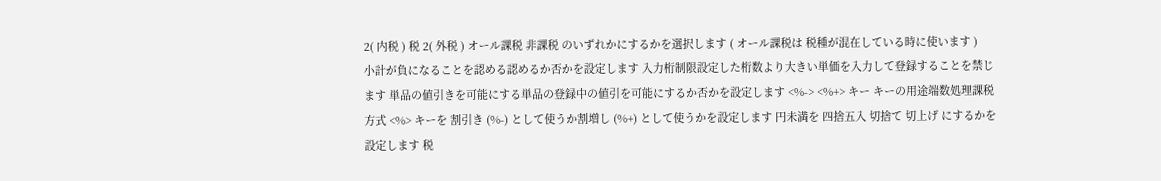2( 内税 ) 税 2( 外税 ) オール課税 非課税 のいずれかにするかを選択します ( オール課税は 税種が混在している時に使います )
小計が負になることを認める認めるか否かを設定します 入力桁制限設定した桁数より大きい単価を入力して登録することを禁じます 単品の値引きを可能にする単品の登録中の値引を可能にするか否かを設定します <%-> <%+> キー キーの用途端数処理課税方式 <%> キーを 割引き (%-) として使うか割増し (%+) として使うかを設定します 円未満を 四捨五入 切捨て 切上げ にするかを設定します 税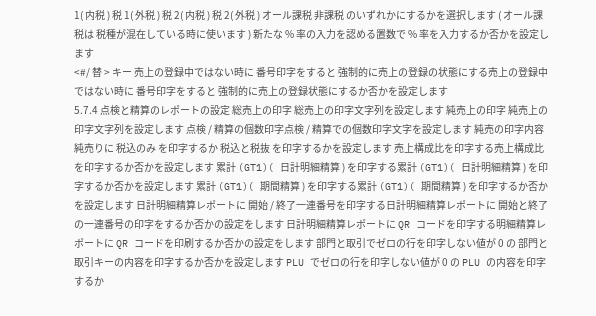1( 内税 ) 税 1( 外税 ) 税 2( 内税 ) 税 2( 外税 ) オール課税 非課税 のいずれかにするかを選択します ( オール課税は 税種が混在している時に使います ) 新たな % 率の入力を認める置数で % 率を入力するか否かを設定します
<#/ 替 > キー 売上の登録中ではない時に 番号印字をすると 強制的に売上の登録の状態にする売上の登録中ではない時に 番号印字をすると 強制的に売上の登録状態にするか否かを設定します
5.7.4 点検と精算のレポートの設定 総売上の印字 総売上の印字文字列を設定します 純売上の印字 純売上の印字文字列を設定します 点検 / 精算の個数印字点検 / 精算での個数印字文字を設定します 純売の印字内容純売りに 税込のみ を印字するか 税込と税抜 を印字するかを設定します 売上構成比を印字する売上構成比を印字するか否かを設定します 累計 (GT1)( 日計明細精算 ) を印字する累計 (GT1)( 日計明細精算 ) を印字するか否かを設定します 累計 (GT1)( 期間精算 ) を印字する累計 (GT1)( 期間精算 ) を印字するか否かを設定します 日計明細精算レポートに 開始 / 終了一連番号を印字する日計明細精算レポートに 開始と終了の一連番号の印字をするか否かの設定をします 日計明細精算レポートに QR コードを印字する明細精算レポートに QR コードを印刷するか否かの設定をします 部門と取引でゼロの行を印字しない値が 0 の 部門と取引キーの内容を印字するか否かを設定します PLU でゼロの行を印字しない値が 0 の PLU の内容を印字するか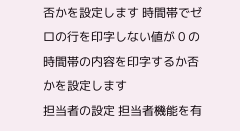否かを設定します 時間帯でゼロの行を印字しない値が 0 の 時間帯の内容を印字するか否かを設定します
担当者の設定 担当者機能を有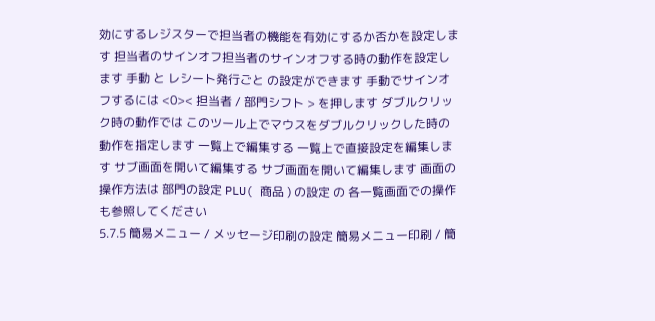効にするレジスターで担当者の機能を有効にするか否かを設定します 担当者のサインオフ担当者のサインオフする時の動作を設定します 手動 と レシート発行ごと の設定ができます 手動でサインオフするには <0>< 担当者 / 部門シフト > を押します ダブルクリック時の動作では このツール上でマウスをダブルクリックした時の動作を指定します 一覧上で編集する 一覧上で直接設定を編集します サブ画面を開いて編集する サブ画面を開いて編集します 画面の操作方法は 部門の設定 PLU( 商品 ) の設定 の 各一覧画面での操作 も参照してください
5.7.5 簡易メニュー / メッセージ印刷の設定 簡易メニュー印刷 / 簡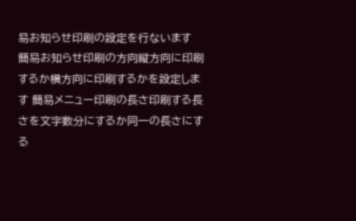易お知らせ印刷の設定を行ないます 簡易お知らせ印刷の方向縦方向に印刷するか横方向に印刷するかを設定します 簡易メニュー印刷の長さ印刷する長さを文字数分にするか同一の長さにする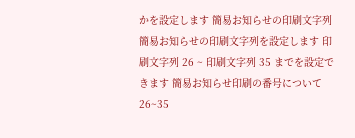かを設定します 簡易お知らせの印刷文字列簡易お知らせの印刷文字列を設定します 印刷文字列 26 ~ 印刷文字列 35 までを設定できます 簡易お知らせ印刷の番号について 26~35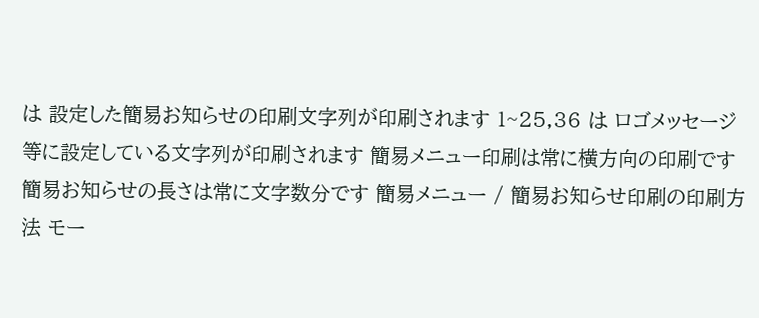は 設定した簡易お知らせの印刷文字列が印刷されます 1~25,36 は ロゴメッセージ等に設定している文字列が印刷されます 簡易メニュー印刷は常に横方向の印刷です 簡易お知らせの長さは常に文字数分です 簡易メニュー / 簡易お知らせ印刷の印刷方法 モー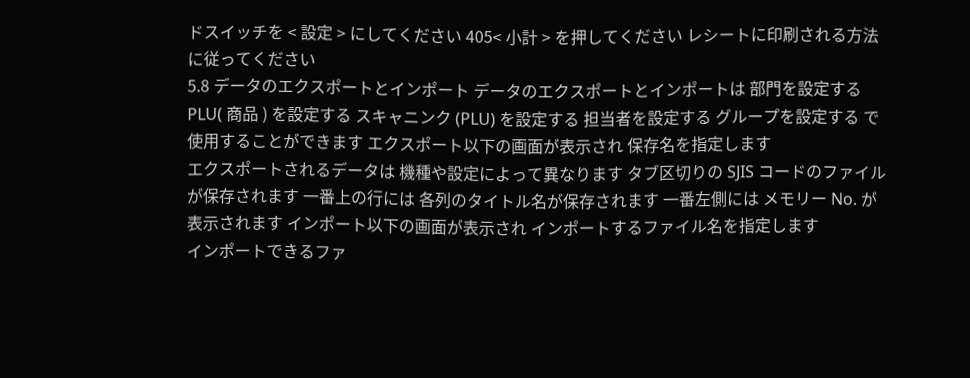ドスイッチを < 設定 > にしてください 405< 小計 > を押してください レシートに印刷される方法に従ってください
5.8 データのエクスポートとインポート データのエクスポートとインポートは 部門を設定する PLU( 商品 ) を設定する スキャニンク (PLU) を設定する 担当者を設定する グループを設定する で使用することができます エクスポート以下の画面が表示され 保存名を指定します
エクスポートされるデータは 機種や設定によって異なります タブ区切りの SJIS コードのファイルが保存されます 一番上の行には 各列のタイトル名が保存されます 一番左側には メモリー No. が表示されます インポート以下の画面が表示され インポートするファイル名を指定します
インポートできるファ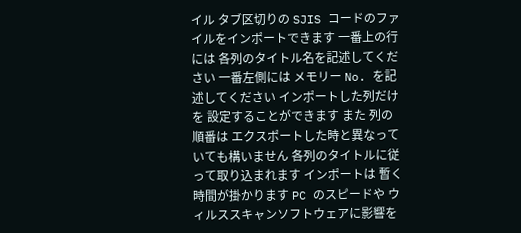イル タブ区切りの SJIS コードのファイルをインポートできます 一番上の行には 各列のタイトル名を記述してください 一番左側には メモリー No. を記述してください インポートした列だけを 設定することができます また 列の順番は エクスポートした時と異なっていても構いません 各列のタイトルに従って取り込まれます インポートは 暫く時間が掛かります PC のスピードや ウィルススキャンソフトウェアに影響を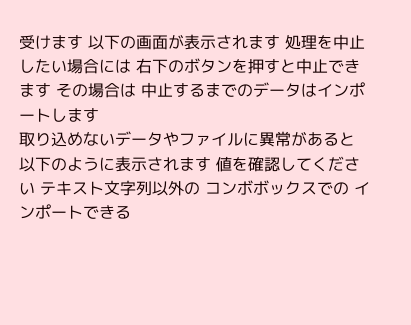受けます 以下の画面が表示されます 処理を中止したい場合には 右下のボタンを押すと中止できます その場合は 中止するまでのデータはインポートします
取り込めないデータやファイルに異常があると 以下のように表示されます 値を確認してください テキスト文字列以外の コンボボックスでの インポートできる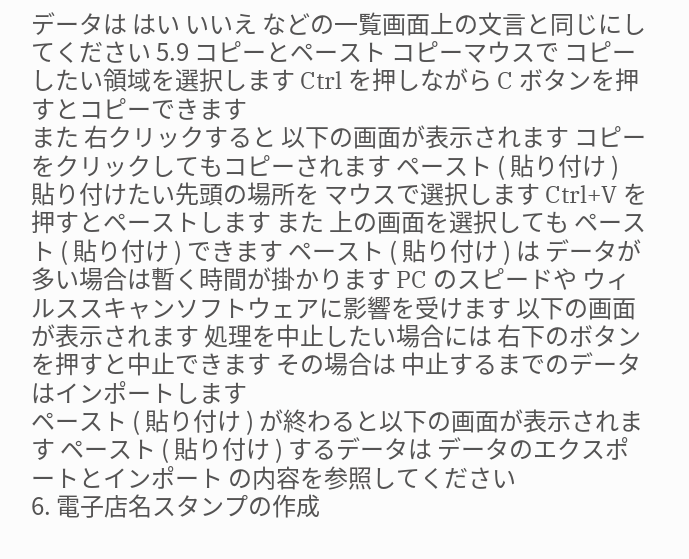データは はい いいえ などの一覧画面上の文言と同じにしてください 5.9 コピーとペースト コピーマウスで コピーしたい領域を選択します Ctrl を押しながら C ボタンを押すとコピーできます
また 右クリックすると 以下の画面が表示されます コピーをクリックしてもコピーされます ペースト ( 貼り付け ) 貼り付けたい先頭の場所を マウスで選択します Ctrl+V を押すとペーストします また 上の画面を選択しても ペースト ( 貼り付け ) できます ペースト ( 貼り付け ) は データが多い場合は暫く時間が掛かります PC のスピードや ウィルススキャンソフトウェアに影響を受けます 以下の画面が表示されます 処理を中止したい場合には 右下のボタンを押すと中止できます その場合は 中止するまでのデータはインポートします
ペースト ( 貼り付け ) が終わると以下の画面が表示されます ペースト ( 貼り付け ) するデータは データのエクスポートとインポート の内容を参照してください
6. 電子店名スタンプの作成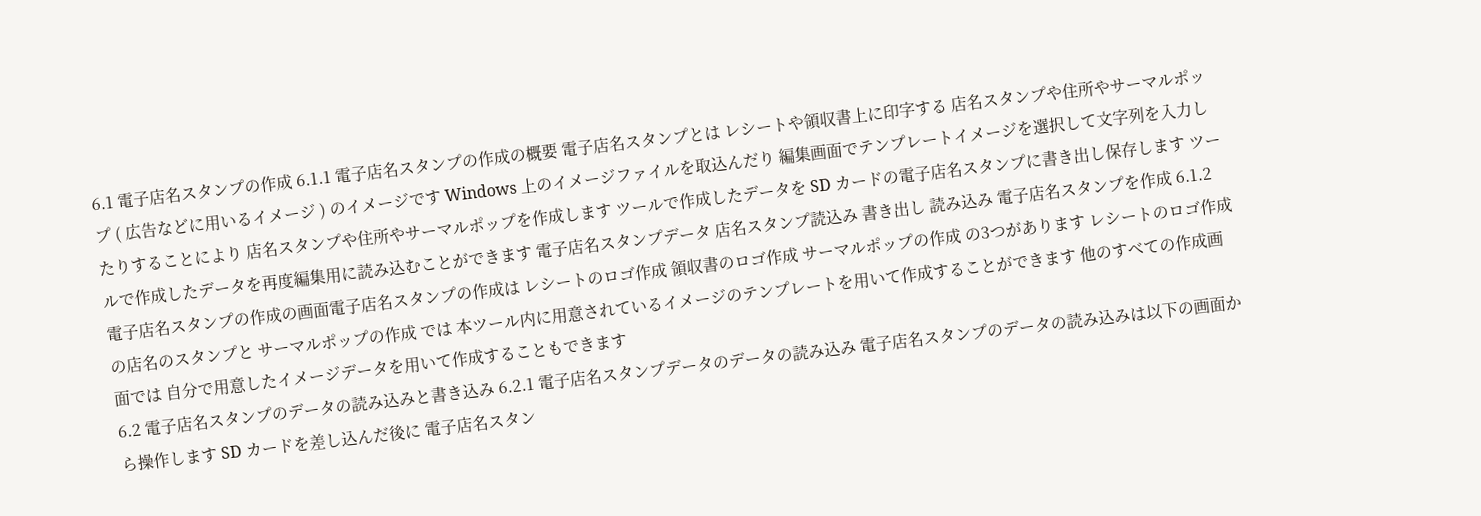6.1 電子店名スタンプの作成 6.1.1 電子店名スタンプの作成の概要 電子店名スタンプとは レシートや領収書上に印字する 店名スタンプや住所やサーマルポップ ( 広告などに用いるイメージ ) のイメージです Windows 上のイメージファイルを取込んだり 編集画面でテンプレートイメージを選択して文字列を入力したりすることにより 店名スタンプや住所やサーマルポップを作成します ツールで作成したデータを SD カードの電子店名スタンプに書き出し保存します ツールで作成したデータを再度編集用に読み込むことができます 電子店名スタンプデータ 店名スタンプ読込み 書き出し 読み込み 電子店名スタンプを作成 6.1.2 電子店名スタンプの作成の画面電子店名スタンプの作成は レシートのロゴ作成 領収書のロゴ作成 サーマルポップの作成 の3つがあります レシートのロゴ作成 の店名のスタンプと サーマルポップの作成 では 本ツール内に用意されているイメージのテンプレートを用いて作成することができます 他のすべての作成画面では 自分で用意したイメージデータを用いて作成することもできます
6.2 電子店名スタンプのデータの読み込みと書き込み 6.2.1 電子店名スタンプデータのデータの読み込み 電子店名スタンプのデータの読み込みは以下の画面から操作します SD カードを差し込んだ後に 電子店名スタン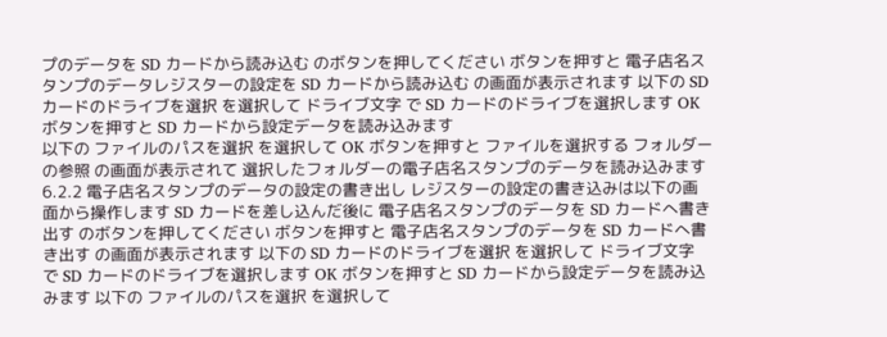プのデータを SD カードから読み込む のボタンを押してください ボタンを押すと 電子店名スタンプのデータレジスターの設定を SD カードから読み込む の画面が表示されます 以下の SD カードのドライブを選択 を選択して ドライブ文字 で SD カードのドライブを選択します OK ボタンを押すと SD カードから設定データを読み込みます
以下の ファイルのパスを選択 を選択して OK ボタンを押すと ファイルを選択する フォルダーの参照 の画面が表示されて 選択したフォルダーの電子店名スタンプのデータを読み込みます
6.2.2 電子店名スタンプのデータの設定の書き出し レジスターの設定の書き込みは以下の画面から操作します SD カードを差し込んだ後に 電子店名スタンプのデータを SD カードへ書き出す のボタンを押してください ボタンを押すと 電子店名スタンプのデータを SD カードへ書き出す の画面が表示されます 以下の SD カードのドライブを選択 を選択して ドライブ文字 で SD カードのドライブを選択します OK ボタンを押すと SD カードから設定データを読み込みます 以下の ファイルのパスを選択 を選択して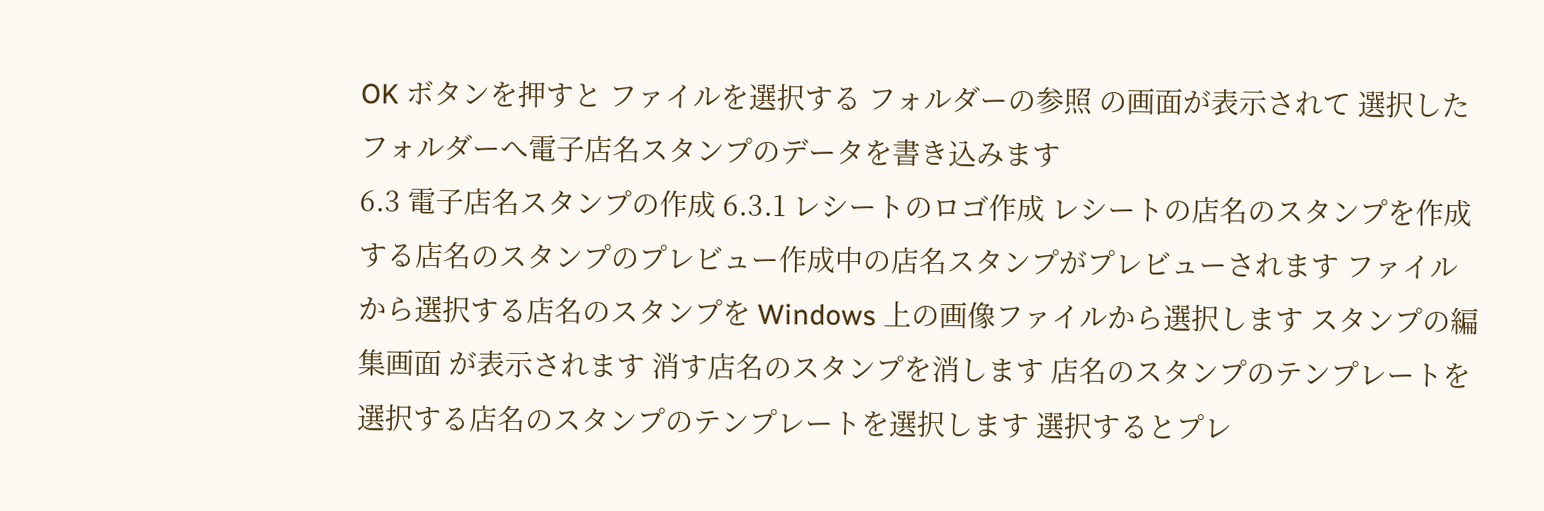OK ボタンを押すと ファイルを選択する フォルダーの参照 の画面が表示されて 選択したフォルダーへ電子店名スタンプのデータを書き込みます
6.3 電子店名スタンプの作成 6.3.1 レシートのロゴ作成 レシートの店名のスタンプを作成する店名のスタンプのプレビュー作成中の店名スタンプがプレビューされます ファイルから選択する店名のスタンプを Windows 上の画像ファイルから選択します スタンプの編集画面 が表示されます 消す店名のスタンプを消します 店名のスタンプのテンプレートを選択する店名のスタンプのテンプレートを選択します 選択するとプレ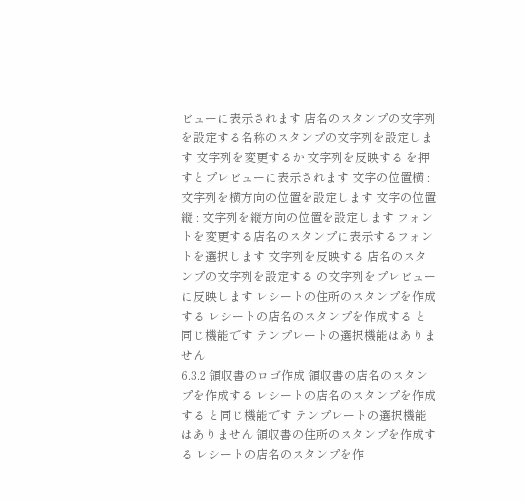ビューに表示されます 店名のスタンプの文字列を設定する名称のスタンプの文字列を設定します 文字列を変更するか 文字列を反映する を押すとプレビューに表示されます 文字の位置横 : 文字列を横方向の位置を設定します 文字の位置縦 : 文字列を縦方向の位置を設定します フォントを変更する店名のスタンプに表示するフォントを選択します 文字列を反映する 店名のスタンプの文字列を設定する の文字列をプレビューに反映します レシートの住所のスタンプを作成する レシートの店名のスタンプを作成する と同じ機能です テンプレートの選択機能はありません
6.3.2 領収書のロゴ作成 領収書の店名のスタンプを作成する レシートの店名のスタンプを作成する と同じ機能です テンプレートの選択機能はありません 領収書の住所のスタンプを作成する レシートの店名のスタンプを作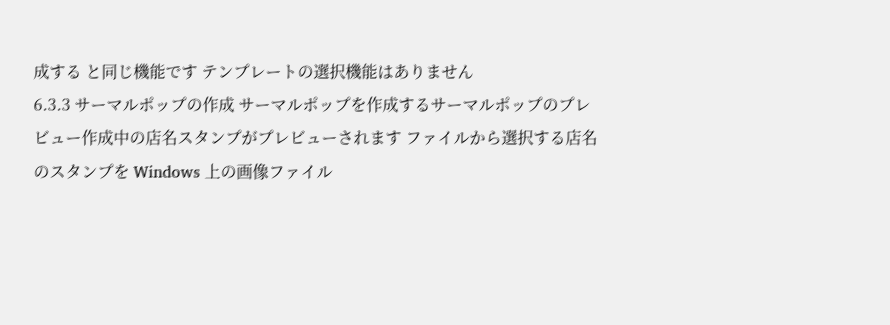成する と同じ機能です テンプレートの選択機能はありません
6.3.3 サーマルポップの作成 サーマルポップを作成するサーマルポップのプレビュー作成中の店名スタンプがプレビューされます ファイルから選択する店名のスタンプを Windows 上の画像ファイル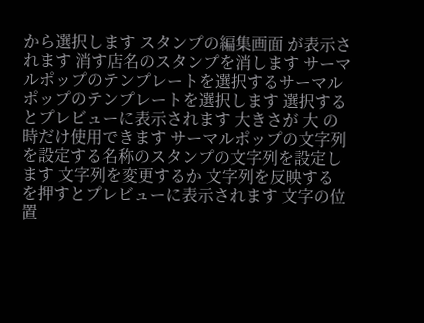から選択します スタンプの編集画面 が表示されます 消す店名のスタンプを消します サーマルポップのテンプレートを選択するサーマルポップのテンプレートを選択します 選択するとプレビューに表示されます 大きさが 大 の時だけ使用できます サーマルポップの文字列を設定する名称のスタンプの文字列を設定します 文字列を変更するか 文字列を反映する を押すとプレビューに表示されます 文字の位置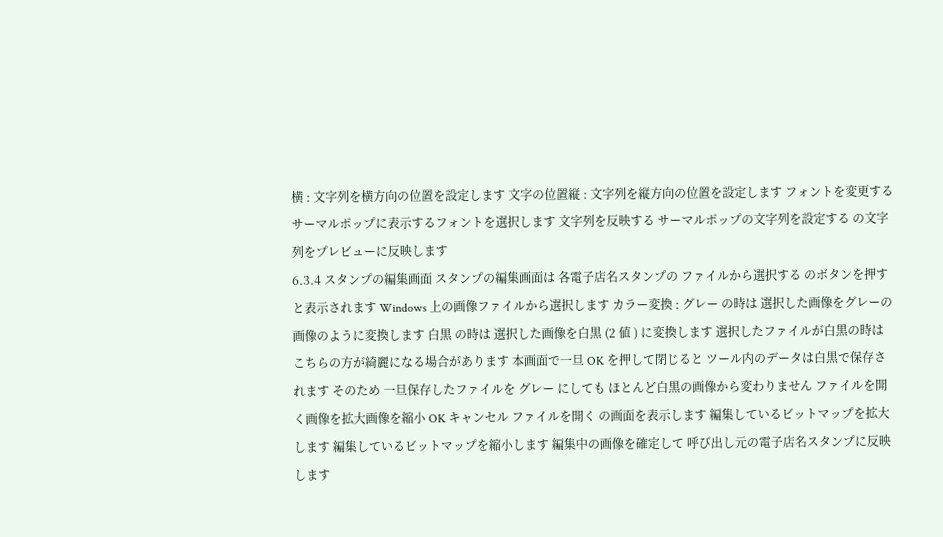横 : 文字列を横方向の位置を設定します 文字の位置縦 : 文字列を縦方向の位置を設定します フォントを変更するサーマルポップに表示するフォントを選択します 文字列を反映する サーマルポップの文字列を設定する の文字列をプレビューに反映します
6.3.4 スタンプの編集画面 スタンプの編集画面は 各電子店名スタンプの ファイルから選択する のボタンを押すと表示されます Windows 上の画像ファイルから選択します カラー変換 : グレー の時は 選択した画像をグレーの画像のように変換します 白黒 の時は 選択した画像を白黒 (2 値 ) に変換します 選択したファイルが白黒の時は こちらの方が綺麗になる場合があります 本画面で一旦 OK を押して閉じると ツール内のデータは白黒で保存されます そのため 一旦保存したファイルを グレー にしても ほとんど白黒の画像から変わりません ファイルを開く画像を拡大画像を縮小 OK キャンセル ファイルを開く の画面を表示します 編集しているビットマップを拡大します 編集しているビットマップを縮小します 編集中の画像を確定して 呼び出し元の電子店名スタンプに反映します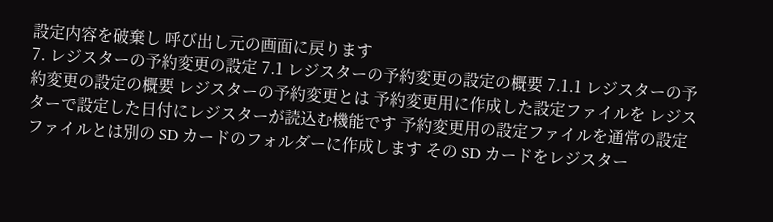設定内容を破棄し 呼び出し元の画面に戻ります
7. レジスターの予約変更の設定 7.1 レジスターの予約変更の設定の概要 7.1.1 レジスターの予約変更の設定の概要 レジスターの予約変更とは 予約変更用に作成した設定ファイルを レジスターで設定した日付にレジスターが読込む機能です 予約変更用の設定ファイルを通常の設定ファイルとは別の SD カードのフォルダーに作成します その SD カードをレジスター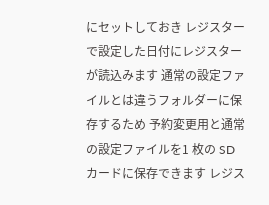にセットしておき レジスターで設定した日付にレジスターが読込みます 通常の設定ファイルとは違うフォルダーに保存するため 予約変更用と通常の設定ファイルを1 枚の SD カードに保存できます レジス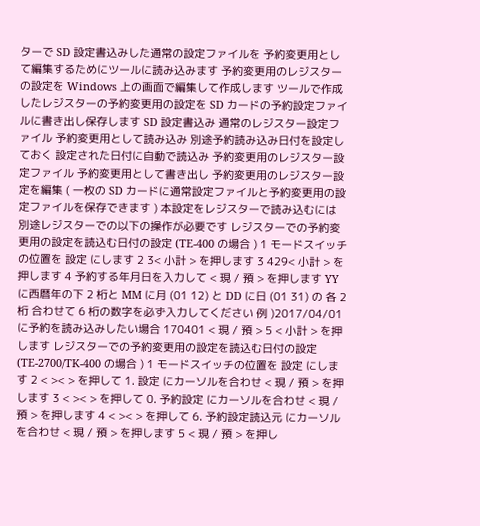ターで SD 設定書込みした通常の設定ファイルを 予約変更用として編集するためにツールに読み込みます 予約変更用のレジスターの設定を Windows 上の画面で編集して作成します ツールで作成したレジスターの予約変更用の設定を SD カードの予約設定ファイルに書き出し保存します SD 設定書込み 通常のレジスター設定ファイル 予約変更用として読み込み 別途予約読み込み日付を設定しておく 設定された日付に自動で読込み 予約変更用のレジスター設定ファイル 予約変更用として書き出し 予約変更用のレジスター設定を編集 ( 一枚の SD カードに通常設定ファイルと予約変更用の設定ファイルを保存できます ) 本設定をレジスターで読み込むには 別途レジスターでの以下の操作が必要です レジスターでの予約変更用の設定を読込む日付の設定 (TE-400 の場合 ) 1 モードスイッチの位置を 設定 にします 2 3< 小計 > を押します 3 429< 小計 > を押します 4 予約する年月日を入力して < 現 / 預 > を押します YY に西暦年の下 2 桁と MM に月 (01 12) と DD に日 (01 31) の 各 2 桁 合わせて 6 桁の数字を必ず入力してください 例 )2017/04/01 に予約を読み込みしたい場合 170401 < 現 / 預 > 5 < 小計 > を押します レジスターでの予約変更用の設定を読込む日付の設定 (TE-2700/TK-400 の場合 ) 1 モードスイッチの位置を 設定 にします 2 < >< > を押して 1. 設定 にカーソルを合わせ < 現 / 預 > を押します 3 < >< > を押して 0. 予約設定 にカーソルを合わせ < 現 / 預 > を押します 4 < >< > を押して 6. 予約設定読込元 にカーソルを合わせ < 現 / 預 > を押します 5 < 現 / 預 > を押し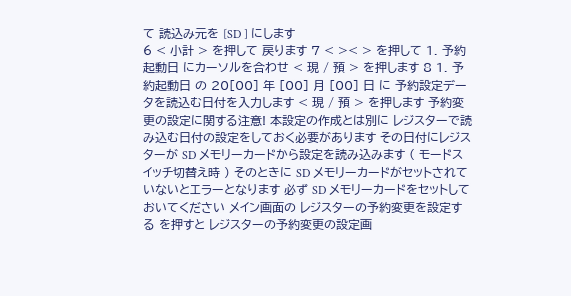て 読込み元を [SD ] にします
6 < 小計 > を押して 戻ります 7 < >< > を押して 1. 予約起動日 にカーソルを合わせ < 現 / 預 > を押します 8 1. 予約起動日 の 20[00] 年 [00] 月 [00] 日 に 予約設定データを読込む日付を入力します < 現 / 預 > を押します 予約変更の設定に関する注意! 本設定の作成とは別に レジスターで読み込む日付の設定をしておく必要があります その日付にレジスターが SD メモリーカードから設定を読み込みます ( モードスイッチ切替え時 ) そのときに SD メモリーカードがセットされていないとエラーとなります 必ず SD メモリーカードをセットしておいてください メイン画面の レジスターの予約変更を設定する を押すと レジスターの予約変更の設定画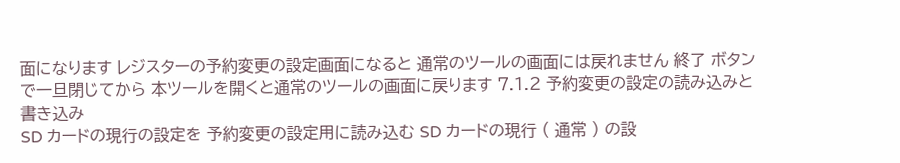面になります レジスターの予約変更の設定画面になると 通常のツールの画面には戻れません 終了 ボタンで一旦閉じてから 本ツールを開くと通常のツールの画面に戻ります 7.1.2 予約変更の設定の読み込みと書き込み
SD カードの現行の設定を 予約変更の設定用に読み込む SD カードの現行 ( 通常 ) の設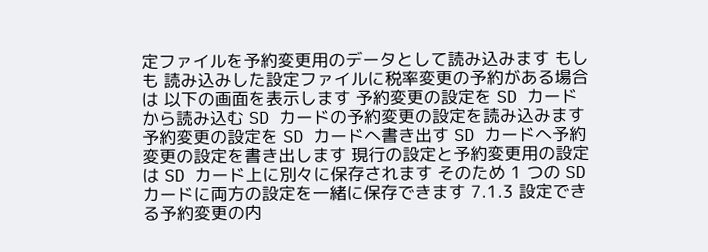定ファイルを予約変更用のデータとして読み込みます もしも 読み込みした設定ファイルに税率変更の予約がある場合は 以下の画面を表示します 予約変更の設定を SD カードから読み込む SD カードの予約変更の設定を読み込みます 予約変更の設定を SD カードへ書き出す SD カードへ予約変更の設定を書き出します 現行の設定と予約変更用の設定は SD カード上に別々に保存されます そのため 1 つの SD カードに両方の設定を一緒に保存できます 7.1.3 設定できる予約変更の内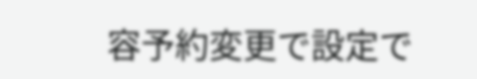容予約変更で設定で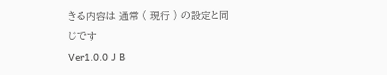きる内容は 通常 ( 現行 ) の設定と同じです
Ver1.0.0 J B